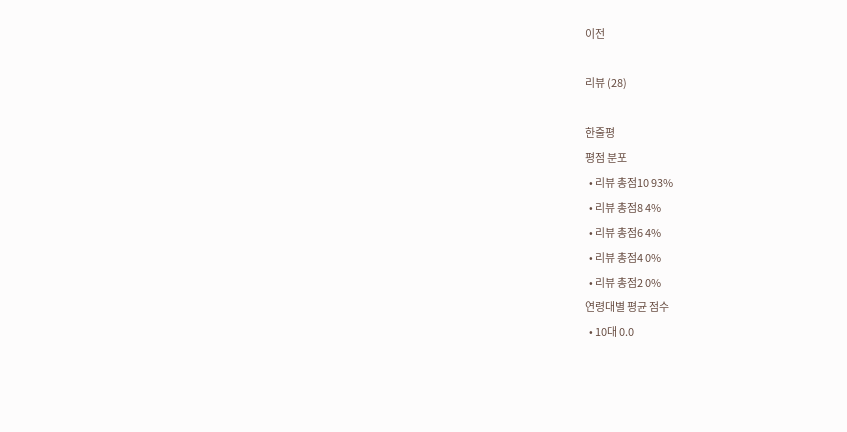이전

리뷰 (28)

한줄평
평점 분포
  • 리뷰 총점10 93%
  • 리뷰 총점8 4%
  • 리뷰 총점6 4%
  • 리뷰 총점4 0%
  • 리뷰 총점2 0%
연령대별 평균 점수
  • 10대 0.0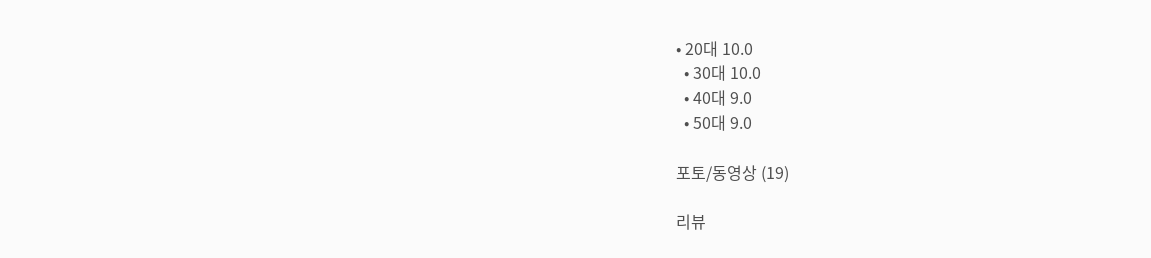• 20대 10.0
  • 30대 10.0
  • 40대 9.0
  • 50대 9.0

포토/동영상 (19)

리뷰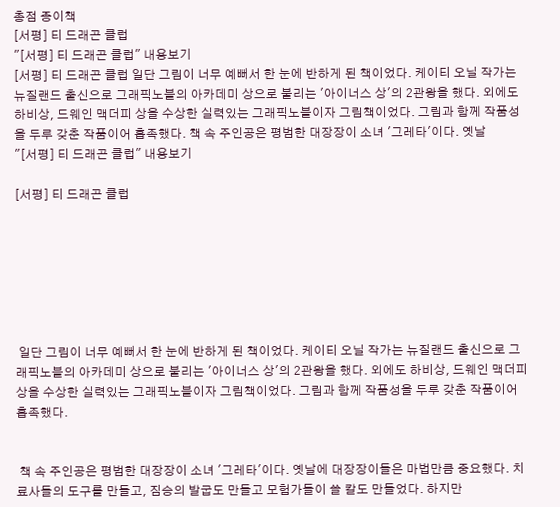총점 종이책
[서평] 티 드래곤 클럽
"[서평] 티 드래곤 클럽" 내용보기
[서평] 티 드래곤 클럽 일단 그림이 너무 예뻐서 한 눈에 반하게 된 책이었다. 케이티 오닐 작가는 뉴질랜드 출신으로 그래픽노블의 아카데미 상으로 불리는 '아이너스 상'의 2관왕을 했다. 외에도 하비상, 드웨인 맥더피 상을 수상한 실력있는 그래픽노블이자 그림책이었다. 그림과 함께 작품성을 두루 갖춘 작품이어 흡족했다. 책 속 주인공은 평범한 대장장이 소녀 '그레타'이다. 옛날
"[서평] 티 드래곤 클럽" 내용보기

[서평] 티 드래곤 클럽







 일단 그림이 너무 예뻐서 한 눈에 반하게 된 책이었다. 케이티 오닐 작가는 뉴질랜드 출신으로 그래픽노블의 아카데미 상으로 불리는 '아이너스 상'의 2관왕을 했다. 외에도 하비상, 드웨인 맥더피 상을 수상한 실력있는 그래픽노블이자 그림책이었다. 그림과 함께 작품성을 두루 갖춘 작품이어 흡족했다.


 책 속 주인공은 평범한 대장장이 소녀 '그레타'이다. 옛날에 대장장이들은 마법만큼 중요했다. 치료사들의 도구를 만들고, 짐승의 발굽도 만들고 모험가들이 쓸 칼도 만들었다. 하지만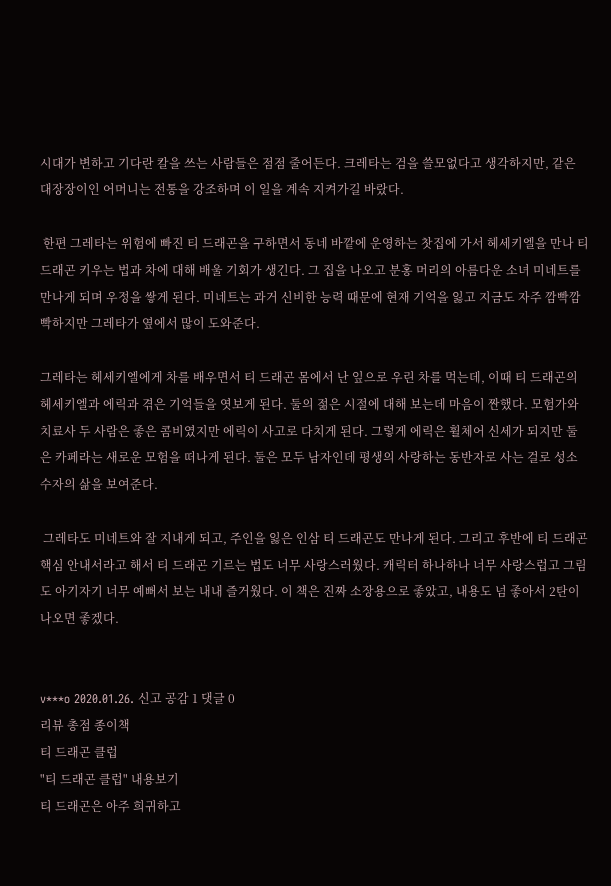시대가 변하고 기다란 칼을 쓰는 사람들은 점점 줄어든다. 크레타는 검을 쓸모없다고 생각하지만, 같은 대장장이인 어머니는 전통을 강조하며 이 일을 계속 지켜가길 바랐다.

 한편 그레타는 위험에 빠진 티 드래곤을 구하면서 동네 바깥에 운영하는 찻집에 가서 헤세키엘을 만나 티 드래곤 키우는 법과 차에 대해 배울 기회가 생긴다. 그 집을 나오고 분홍 머리의 아름다운 소녀 미네트를 만나게 되며 우정을 쌓게 된다. 미네트는 과거 신비한 능력 때문에 현재 기억을 잃고 지금도 자주 깜빡깜빡하지만 그레타가 옆에서 많이 도와준다.

그레타는 헤세키엘에게 차를 배우면서 티 드래곤 몸에서 난 잎으로 우린 차를 먹는데, 이때 티 드래곤의 헤세키엘과 에릭과 겪은 기억들을 엿보게 된다. 둘의 젊은 시절에 대해 보는데 마음이 짠했다. 모험가와 치료사 두 사람은 좋은 콤비였지만 에릭이 사고로 다치게 된다. 그렇게 에릭은 휠체어 신세가 되지만 둘은 카페라는 새로운 모험을 떠나게 된다. 둘은 모두 남자인데 평생의 사랑하는 동반자로 사는 걸로 성소수자의 삶을 보여준다.

 그레타도 미네트와 잘 지내게 되고, 주인을 잃은 인삼 티 드래곤도 만나게 된다. 그리고 후반에 티 드래곤 핵심 안내서라고 해서 티 드래곤 기르는 법도 너무 사랑스러웠다. 캐릭터 하나하나 너무 사랑스럽고 그림도 아기자기 너무 예뻐서 보는 내내 즐거웠다. 이 책은 진짜 소장용으로 좋았고, 내용도 넘 좋아서 2탄이 나오면 좋겠다.


v***o 2020.01.26. 신고 공감 1 댓글 0
리뷰 총점 종이책
티 드래곤 클럽
"티 드래곤 클럽" 내용보기
티 드래곤은 아주 희귀하고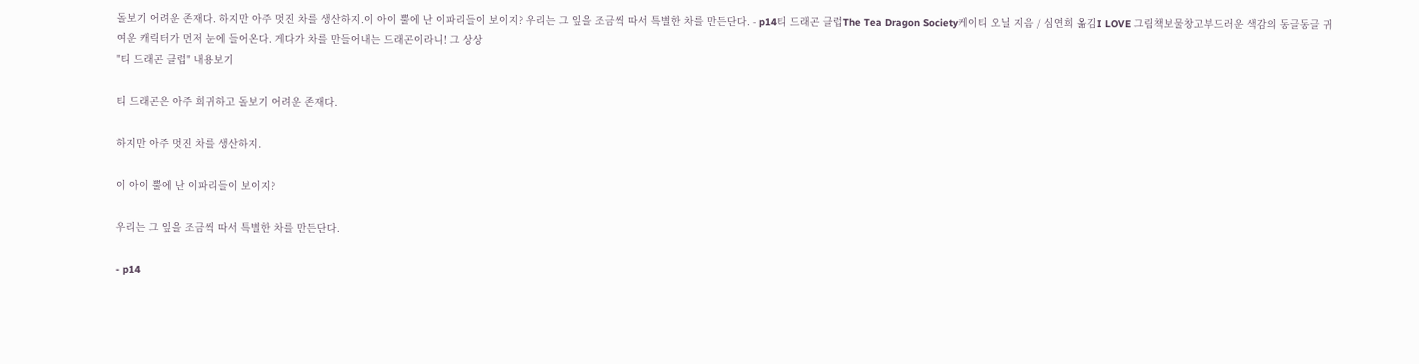돌보기 어려운 존재다. 하지만 아주 멋진 차를 생산하지.이 아이 뿔에 난 이파리들이 보이지? 우리는 그 잎을 조금씩 따서 특별한 차를 만든단다. - p14티 드래곤 클럽The Tea Dragon Society케이티 오닐 지음 / 심연희 옮김I LOVE 그림책보물창고부드러운 색감의 동글동글 귀여운 캐릭터가 먼저 눈에 들어온다. 게다가 차를 만들어내는 드래곤이라니! 그 상상
"티 드래곤 클럽" 내용보기

티 드래곤은 아주 희귀하고 돌보기 어려운 존재다.

하지만 아주 멋진 차를 생산하지.

이 아이 뿔에 난 이파리들이 보이지?

우리는 그 잎을 조금씩 따서 특별한 차를 만든단다.

- p14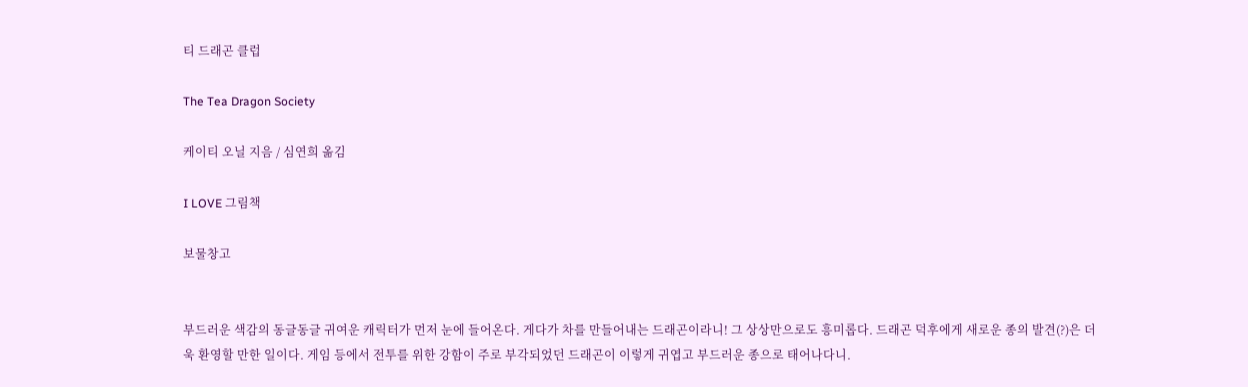티 드래곤 클럽

The Tea Dragon Society

케이티 오닐 지음 / 심연희 옮김

I LOVE 그림책

보물창고


부드러운 색감의 동글동글 귀여운 캐릭터가 먼저 눈에 들어온다. 게다가 차를 만들어내는 드래곤이라니! 그 상상만으로도 흥미롭다. 드래곤 덕후에게 새로운 종의 발견(?)은 더욱 환영할 만한 일이다. 게임 등에서 전투를 위한 강함이 주로 부각되었던 드래곤이 이렇게 귀엽고 부드러운 종으로 태어나다니.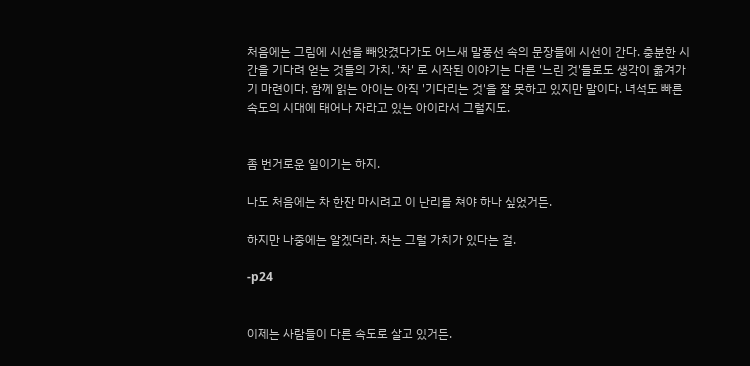처음에는 그림에 시선을 빼앗겼다가도 어느새 말풍선 속의 문장들에 시선이 간다. 충분한 시간을 기다려 얻는 것들의 가치. '차' 로 시작된 이야기는 다른 '느린 것'들로도 생각이 옮겨가기 마련이다. 함께 읽는 아이는 아직 '기다리는 것'을 잘 못하고 있지만 말이다. 녀석도 빠른 속도의 시대에 태어나 자라고 있는 아이라서 그럴지도.


좀 번거로운 일이기는 하지.

나도 처음에는 차 한잔 마시려고 이 난리를 쳐야 하나 싶었거든.

하지만 나중에는 알겠더라. 차는 그럴 가치가 있다는 걸.

-p24


이제는 사람들이 다른 속도로 살고 있거든.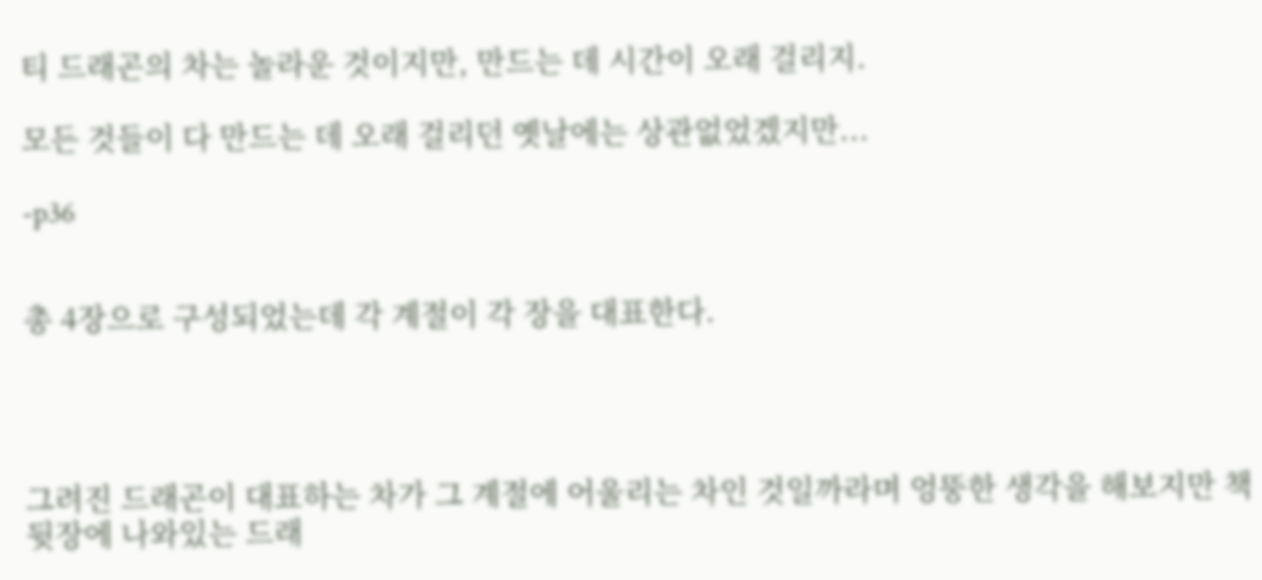티 드래곤의 차는 놀라운 것이지만, 만드는 데 시간이 오래 걸리지.

모든 것들이 다 만드는 데 오래 걸리던 옛날에는 상관없었겠지만...

-p36


총 4장으로 구성되었는데 각 계절이 각 장을 대표한다.




그려진 드래곤이 대표하는 차가 그 계절에 어울리는 차인 것일까라며 엉뚱한 생각을 해보지만 책 뒷장에 나와있는 드래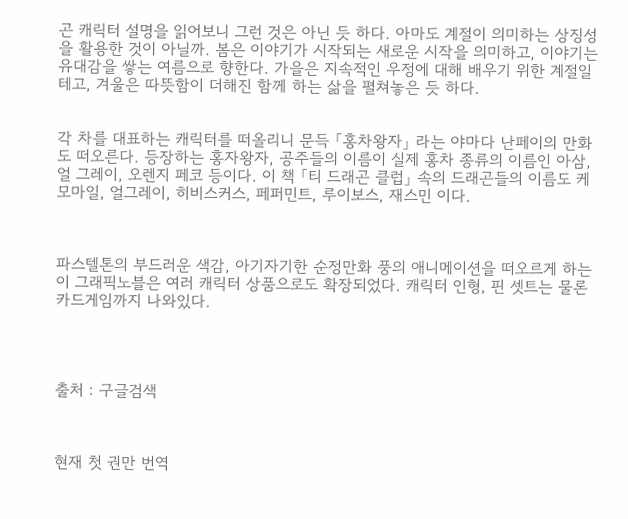곤 캐릭터 설명을 읽어보니 그런 것은 아닌 듯 하다. 아마도 계절이 의미하는 상징성을 활용한 것이 아닐까. 봄은 이야기가 시작되는 새로운 시작을 의미하고, 이야기는 유대감을 쌓는 여름으로 향한다. 가을은 지속적인 우정에 대해 배우기 위한 계절일테고, 겨울은 따뜻함이 더해진 함께 하는 삶을 펼쳐놓은 듯 하다.


각 차를 대표하는 캐릭터를 떠올리니 문득 「홍차왕자」 라는 야마다 난페이의 만화도 떠오른다. 등장하는 홍자왕자, 공주들의 이름이 실제 홍차 종류의 이름인 아삼, 얼 그레이, 오렌지 페코 등이다. 이 책 「티 드래곤 클럽」 속의 드래곤들의 이름도 케모마일, 얼그레이, 히비스커스, 페퍼민트, 루이보스, 재스민 이다.



파스텔톤의 부드러운 색감, 아기자기한 순정만화 풍의 애니메이션을 떠오르게 하는 이 그래픽노블은 여러 캐릭터 상품으로도 확장되었다. 캐릭터 인형, 핀 셋트는 물론 카드게임까지 나와있다.




출처 : 구글검색



현재 첫 권만 번역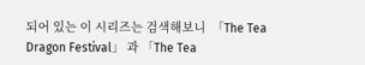되어 있는 이 시리즈는 검색해보니  「The Tea Dragon Festival」 과 「The Tea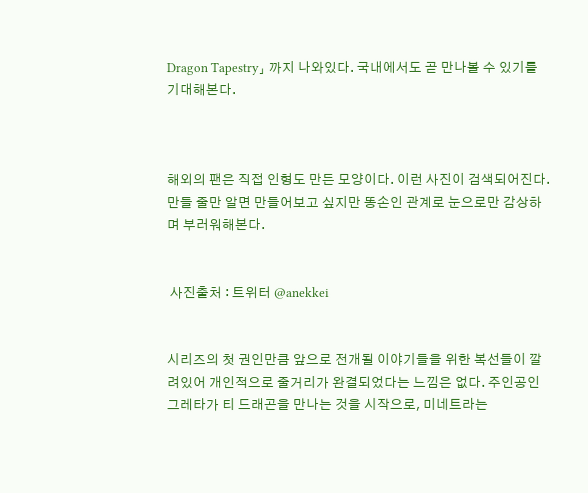Dragon Tapestry」 까지 나와있다. 국내에서도 곧 만나볼 수 있기를 기대해본다.



해외의 팬은 직접 인형도 만든 모양이다. 이런 사진이 검색되어진다. 만들 줄만 알면 만들어보고 싶지만 똥손인 관계로 눈으로만 감상하며 부러워해본다.


 사진출처 : 트위터 @anekkei


시리즈의 첫 권인만큼 앞으로 전개될 이야기들을 위한 복선들이 깔려있어 개인적으로 줄거리가 완결되었다는 느낌은 없다. 주인공인 그레타가 티 드래곤을 만나는 것을 시작으로, 미네트라는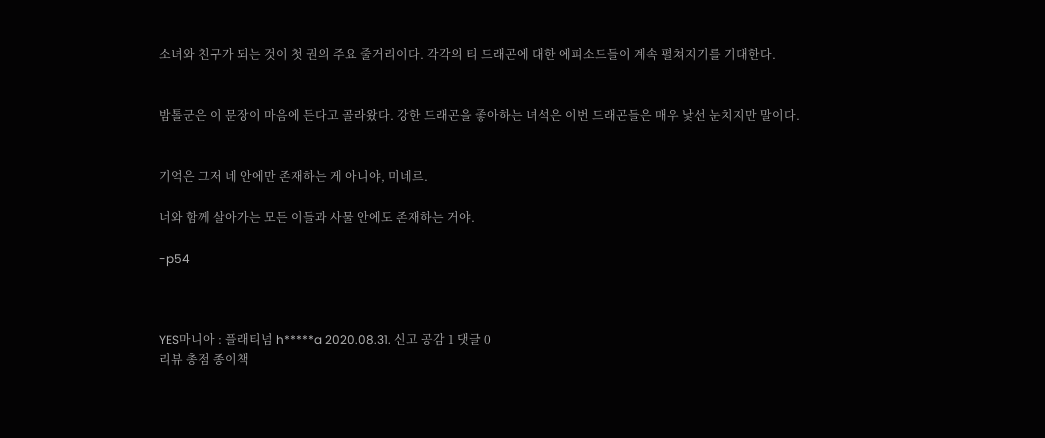소녀와 친구가 되는 것이 첫 권의 주요 줄거리이다. 각각의 티 드래곤에 대한 에피소드들이 계속 펼쳐지기를 기대한다.


밤톨군은 이 문장이 마음에 든다고 골라왔다. 강한 드래곤을 좋아하는 녀석은 이번 드래곤들은 매우 낯선 눈치지만 말이다.


기억은 그저 네 안에만 존재하는 게 아니야, 미네르.

너와 함께 살아가는 모든 이들과 사물 안에도 존재하는 거야.

-p54



YES마니아 : 플래티넘 h*****a 2020.08.31. 신고 공감 1 댓글 0
리뷰 총점 종이책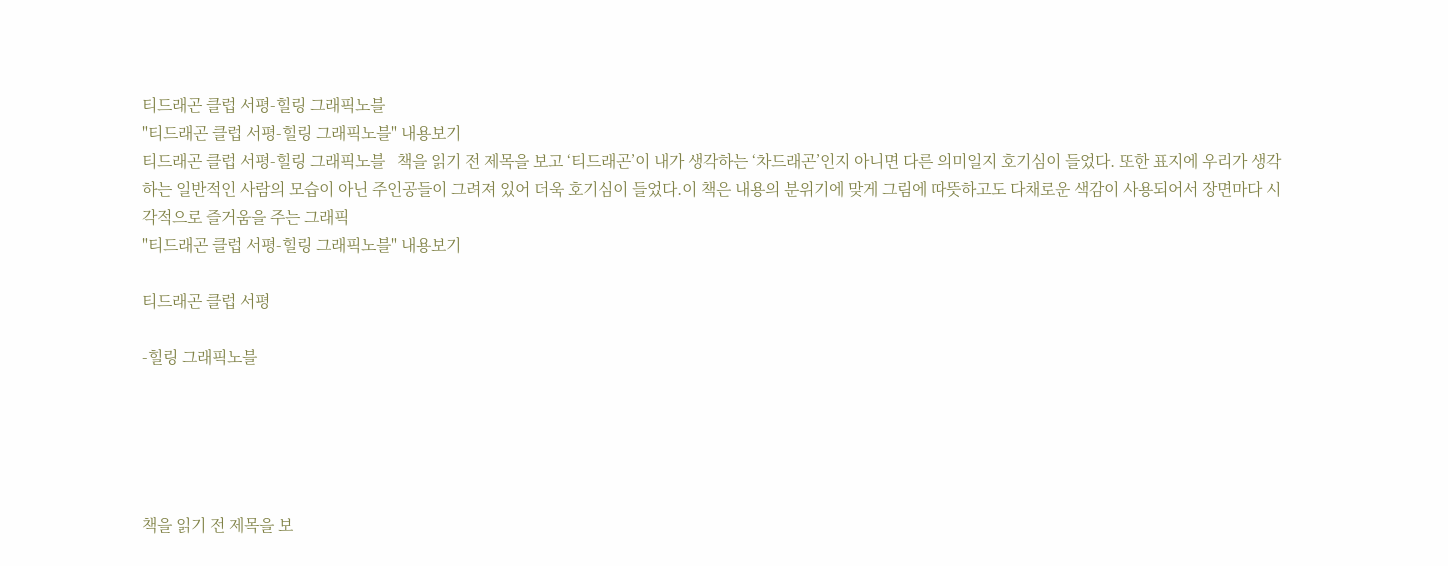티드래곤 클럽 서평-힐링 그래픽노블
"티드래곤 클럽 서평-힐링 그래픽노블" 내용보기
티드래곤 클럽 서평-힐링 그래픽노블   책을 읽기 전 제목을 보고 ‘티드래곤’이 내가 생각하는 ‘차드래곤’인지 아니면 다른 의미일지 호기심이 들었다. 또한 표지에 우리가 생각하는 일반적인 사람의 모습이 아닌 주인공들이 그려져 있어 더욱 호기심이 들었다.이 책은 내용의 분위기에 맞게 그림에 따뜻하고도 다채로운 색감이 사용되어서 장면마다 시각적으로 즐거움을 주는 그래픽
"티드래곤 클럽 서평-힐링 그래픽노블" 내용보기

티드래곤 클럽 서평

-힐링 그래픽노블





책을 읽기 전 제목을 보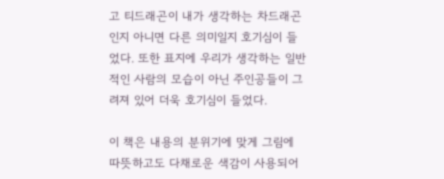고 티드래곤이 내가 생각하는 차드래곤인지 아니면 다른 의미일지 호기심이 들었다. 또한 표지에 우리가 생각하는 일반적인 사람의 모습이 아닌 주인공들이 그려져 있어 더욱 호기심이 들었다.

이 책은 내용의 분위기에 맞게 그림에 따뜻하고도 다채로운 색감이 사용되어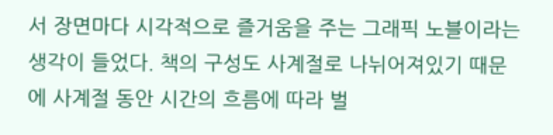서 장면마다 시각적으로 즐거움을 주는 그래픽 노블이라는 생각이 들었다. 책의 구성도 사계절로 나뉘어져있기 때문에 사계절 동안 시간의 흐름에 따라 벌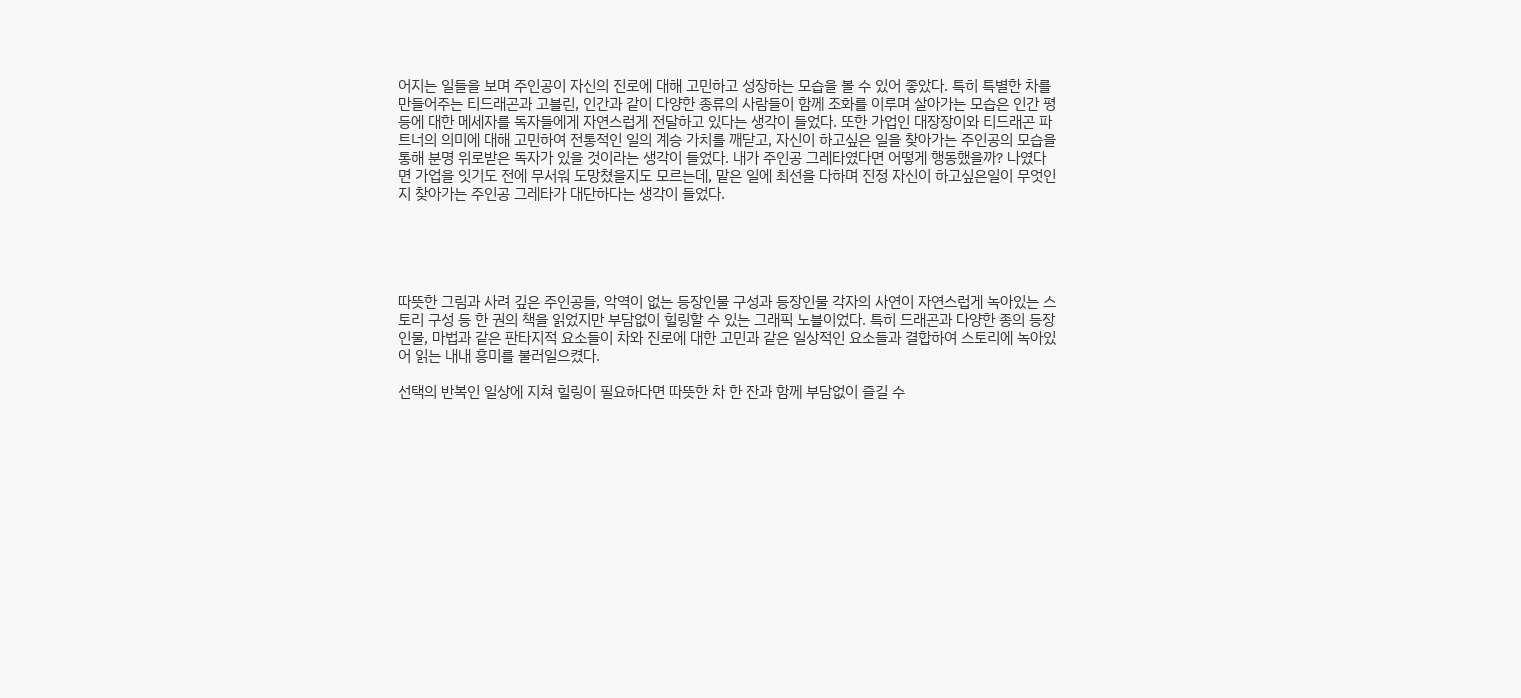어지는 일들을 보며 주인공이 자신의 진로에 대해 고민하고 성장하는 모습을 볼 수 있어 좋았다. 특히 특별한 차를 만들어주는 티드래곤과 고블린, 인간과 같이 다양한 종류의 사람들이 함께 조화를 이루며 살아가는 모습은 인간 평등에 대한 메세자를 독자들에게 자연스럽게 전달하고 있다는 생각이 들었다. 또한 가업인 대장장이와 티드래곤 파트너의 의미에 대해 고민하여 전통적인 일의 계승 가치를 깨닫고, 자신이 하고싶은 일을 찾아가는 주인공의 모습을 통해 분명 위로받은 독자가 있을 것이라는 생각이 들었다. 내가 주인공 그레타였다면 어떻게 행동했을까? 나였다면 가업을 잇기도 전에 무서워 도망쳤을지도 모르는데, 맡은 일에 최선을 다하며 진정 자신이 하고싶은일이 무엇인지 찾아가는 주인공 그레타가 대단하다는 생각이 들었다.





따뜻한 그림과 사려 깊은 주인공들, 악역이 없는 등장인물 구성과 등장인물 각자의 사연이 자연스럽게 녹아있는 스토리 구성 등 한 권의 책을 읽었지만 부담없이 힐링할 수 있는 그래픽 노블이었다. 특히 드래곤과 다양한 종의 등장인물, 마법과 같은 판타지적 요소들이 차와 진로에 대한 고민과 같은 일상적인 요소들과 결합하여 스토리에 녹아있어 읽는 내내 흥미를 불러일으켰다.

선택의 반복인 일상에 지쳐 힐링이 필요하다면 따뜻한 차 한 잔과 함께 부담없이 즐길 수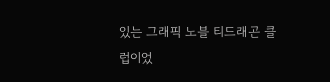있는 그래픽 노블 티드래곤 클럽이었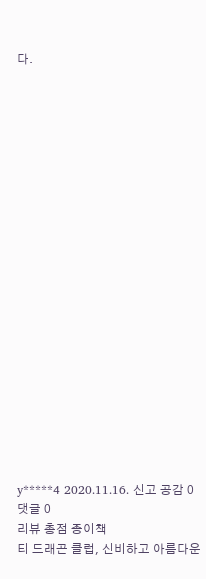다.





















y*****4 2020.11.16. 신고 공감 0 댓글 0
리뷰 총점 종이책
티 드래곤 클럽, 신비하고 아름다운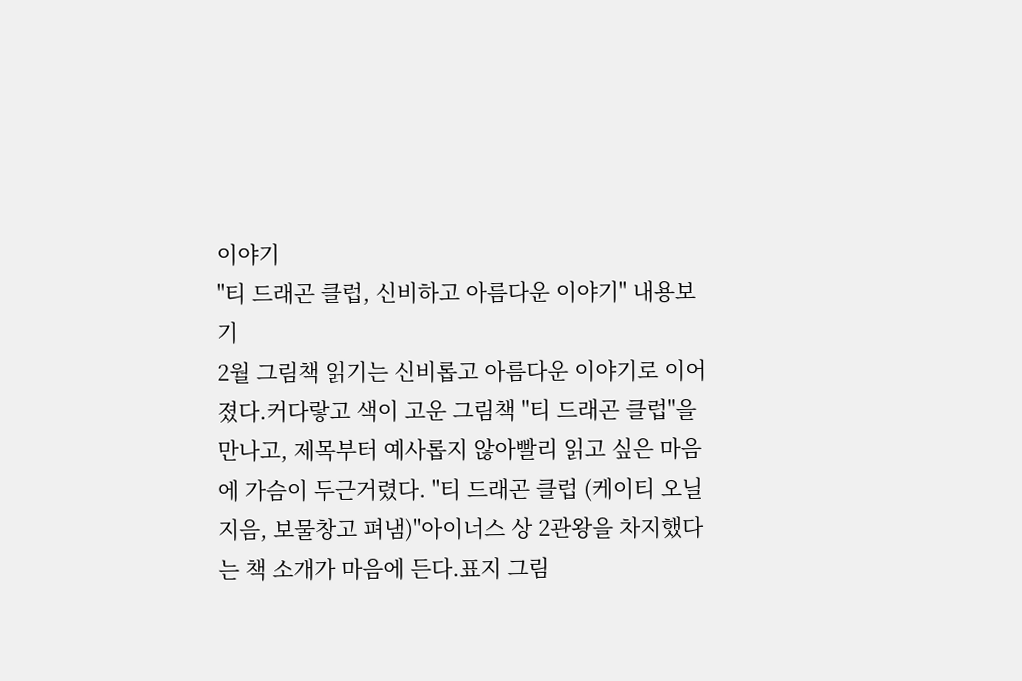이야기
"티 드래곤 클럽, 신비하고 아름다운 이야기" 내용보기
2월 그림책 읽기는 신비롭고 아름다운 이야기로 이어졌다.커다랗고 색이 고운 그림책 "티 드래곤 클럽"을 만나고, 제목부터 예사롭지 않아빨리 읽고 싶은 마음에 가슴이 두근거렸다. "티 드래곤 클럽 (케이티 오닐 지음, 보물창고 펴냄)"아이너스 상 2관왕을 차지했다는 책 소개가 마음에 든다.표지 그림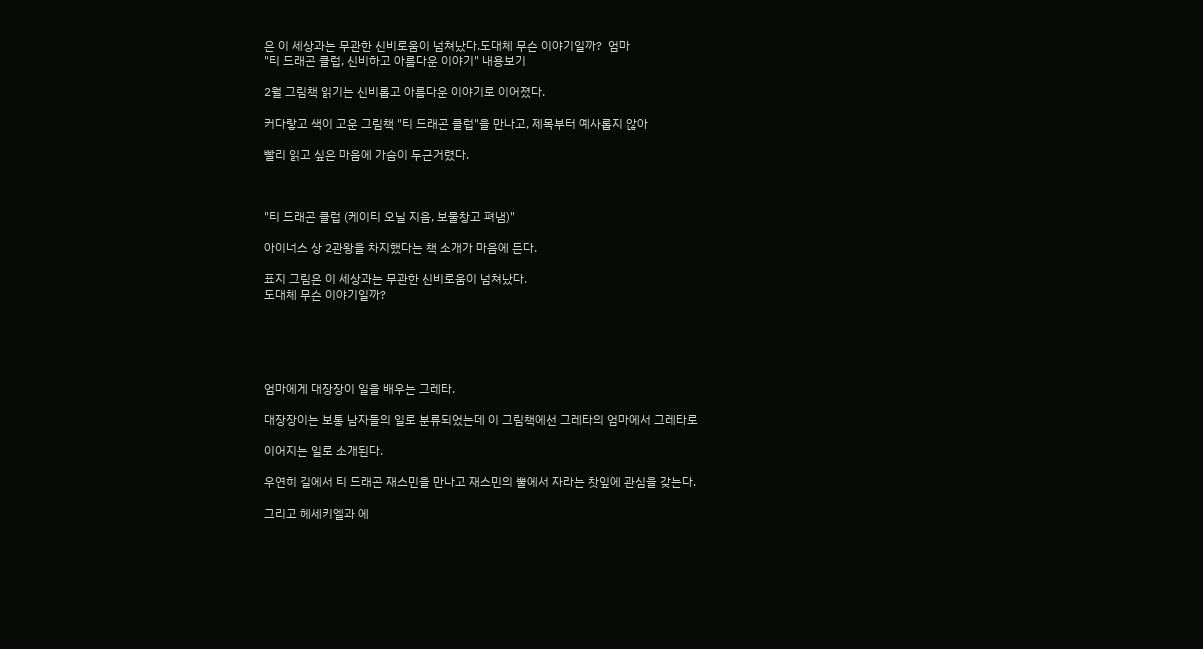은 이 세상과는 무관한 신비로움이 넘쳐났다.도대체 무슨 이야기일까?  엄마
"티 드래곤 클럽, 신비하고 아름다운 이야기" 내용보기

2월 그림책 읽기는 신비롭고 아름다운 이야기로 이어졌다.

커다랗고 색이 고운 그림책 "티 드래곤 클럽"을 만나고, 제목부터 예사롭지 않아

빨리 읽고 싶은 마음에 가슴이 두근거렸다.



"티 드래곤 클럽 (케이티 오닐 지음, 보물창고 펴냄)"

아이너스 상 2관왕을 차지했다는 책 소개가 마음에 든다.

표지 그림은 이 세상과는 무관한 신비로움이 넘쳐났다.
도대체 무슨 이야기일까?





엄마에게 대장장이 일을 배우는 그레타.

대장장이는 보통 남자들의 일로 분류되었는데 이 그림책에선 그레타의 엄마에서 그레타로

이어지는 일로 소개된다.

우연히 길에서 티 드래곤 재스민을 만나고 재스민의 뿔에서 자라는 찻잎에 관심을 갖는다.

그리고 헤세키엘과 에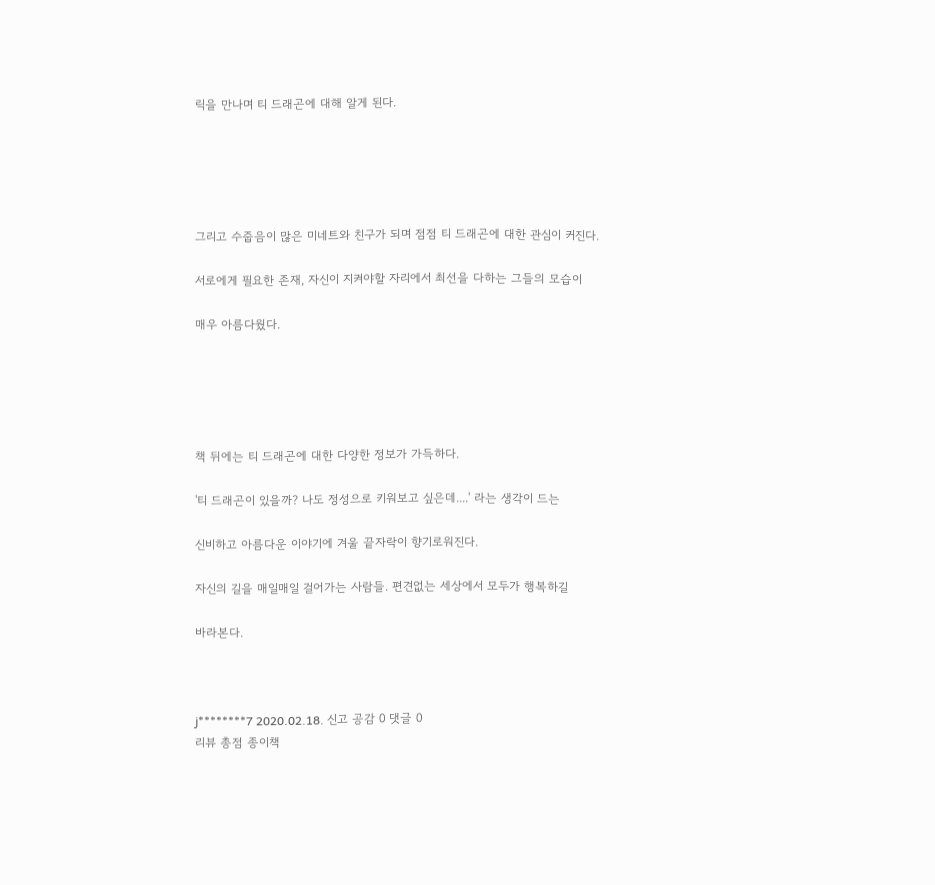릭을 만나며 티 드래곤에 대해 알게 된다.





그리고 수줍음이 많은 미네트와 친구가 되며 점점 티 드래곤에 대한 관심이 커진다.

서로에게 필요한 존재, 자신이 지켜야할 자리에서 최선을 다하는 그들의 모습이

매우 아름다웠다.





책 뒤에는 티 드래곤에 대한 다양한 정보가 가득하다.

'티 드래곤이 있을까? 나도 정성으로 키워보고 싶은데....' 라는 생각이 드는

신비하고 아름다운 이야기에 겨울 끝자락이 향기로워진다.

자신의 길을 매일매일 걸어가는 사람들. 편견없는 세상에서 모두가 행복하길

바라본다.



j********7 2020.02.18. 신고 공감 0 댓글 0
리뷰 총점 종이책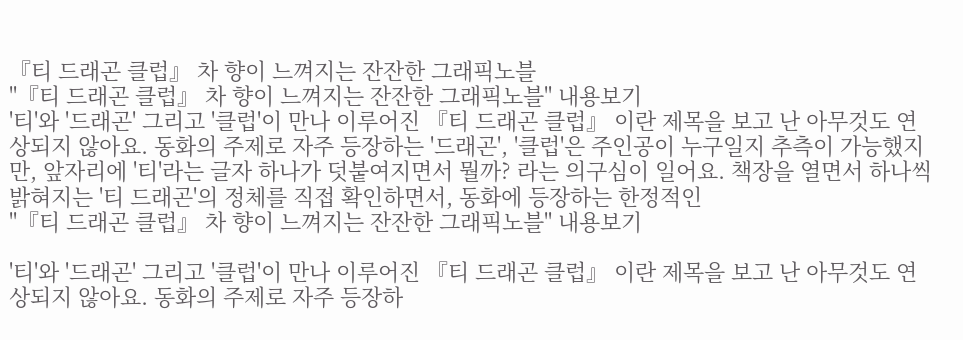『티 드래곤 클럽』 차 향이 느껴지는 잔잔한 그래픽노블
"『티 드래곤 클럽』 차 향이 느껴지는 잔잔한 그래픽노블" 내용보기
'티'와 '드래곤' 그리고 '클럽'이 만나 이루어진 『티 드래곤 클럽』 이란 제목을 보고 난 아무것도 연상되지 않아요. 동화의 주제로 자주 등장하는 '드래곤', '클럽'은 주인공이 누구일지 추측이 가능했지만, 앞자리에 '티'라는 글자 하나가 덧붙여지면서 뭘까? 라는 의구심이 일어요. 책장을 열면서 하나씩 밝혀지는 '티 드래곤'의 정체를 직접 확인하면서, 동화에 등장하는 한정적인
"『티 드래곤 클럽』 차 향이 느껴지는 잔잔한 그래픽노블" 내용보기

'티'와 '드래곤' 그리고 '클럽'이 만나 이루어진 『티 드래곤 클럽』 이란 제목을 보고 난 아무것도 연상되지 않아요. 동화의 주제로 자주 등장하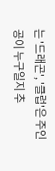는 '드래곤', '클럽'은 주인공이 누구일지 추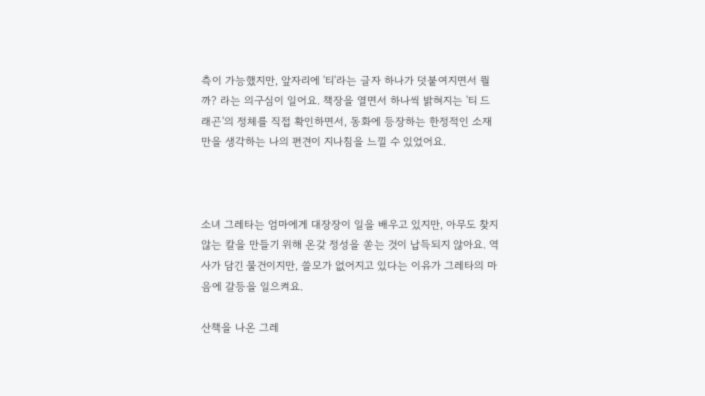측이 가능했지만, 앞자리에 '티'라는 글자 하나가 덧붙여지면서 뭘까? 라는 의구심이 일어요. 책장을 열면서 하나씩 밝혀지는 '티 드래곤'의 정체를 직접 확인하면서, 동화에 등장하는 한정적인 소재만을 생각하는 나의 편견이 지나침을 느낄 수 있었어요.



소녀 그레타는 엄마에게 대장장이 일을 배우고 있지만, 아무도 찾지 않는 칼을 만들기 위해 온갖 정성을 쏟는 것이 납득되지 않아요. 역사가 담긴 물건이지만, 쓸모가 없어지고 있다는 이유가 그레타의 마음에 갈등을 일으켜요.

산책을 나온 그레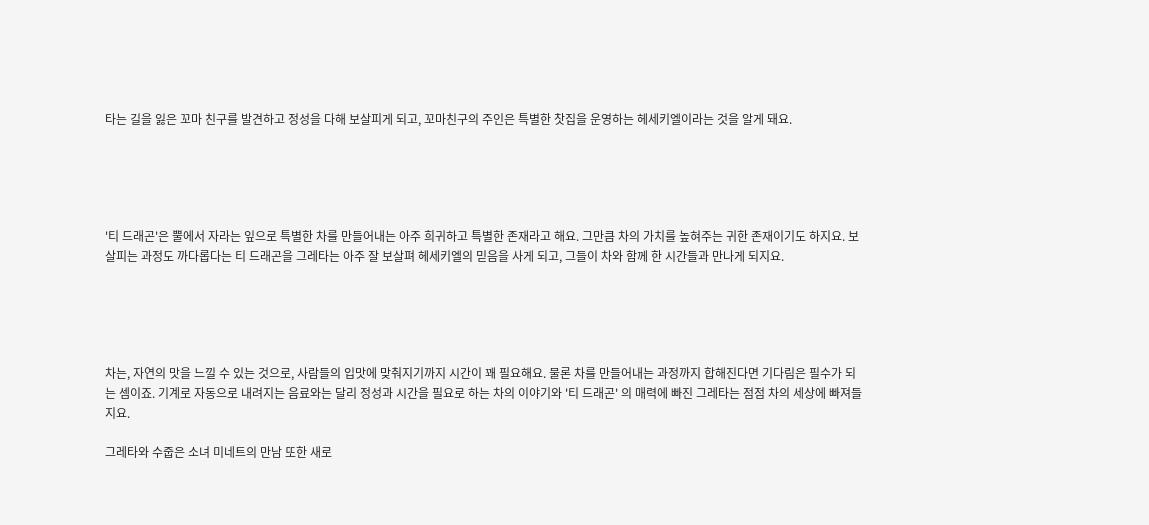타는 길을 잃은 꼬마 친구를 발견하고 정성을 다해 보살피게 되고, 꼬마친구의 주인은 특별한 찻집을 운영하는 헤세키엘이라는 것을 알게 돼요.





'티 드래곤'은 뿔에서 자라는 잎으로 특별한 차를 만들어내는 아주 희귀하고 특별한 존재라고 해요. 그만큼 차의 가치를 높혀주는 귀한 존재이기도 하지요. 보살피는 과정도 까다롭다는 티 드래곤을 그레타는 아주 잘 보살펴 헤세키엘의 믿음을 사게 되고, 그들이 차와 함께 한 시간들과 만나게 되지요.





차는, 자연의 맛을 느낄 수 있는 것으로, 사람들의 입맛에 맞춰지기까지 시간이 꽤 필요해요. 물론 차를 만들어내는 과정까지 합해진다면 기다림은 필수가 되는 셈이죠. 기계로 자동으로 내려지는 음료와는 달리 정성과 시간을 필요로 하는 차의 이야기와 '티 드래곤' 의 매력에 빠진 그레타는 점점 차의 세상에 빠져들지요.

그레타와 수줍은 소녀 미네트의 만남 또한 새로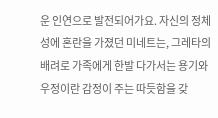운 인연으로 발전되어가요. 자신의 정체성에 혼란을 가졌던 미네트는, 그레타의 배려로 가족에게 한발 다가서는 용기와 우정이란 감정이 주는 따듯함을 갖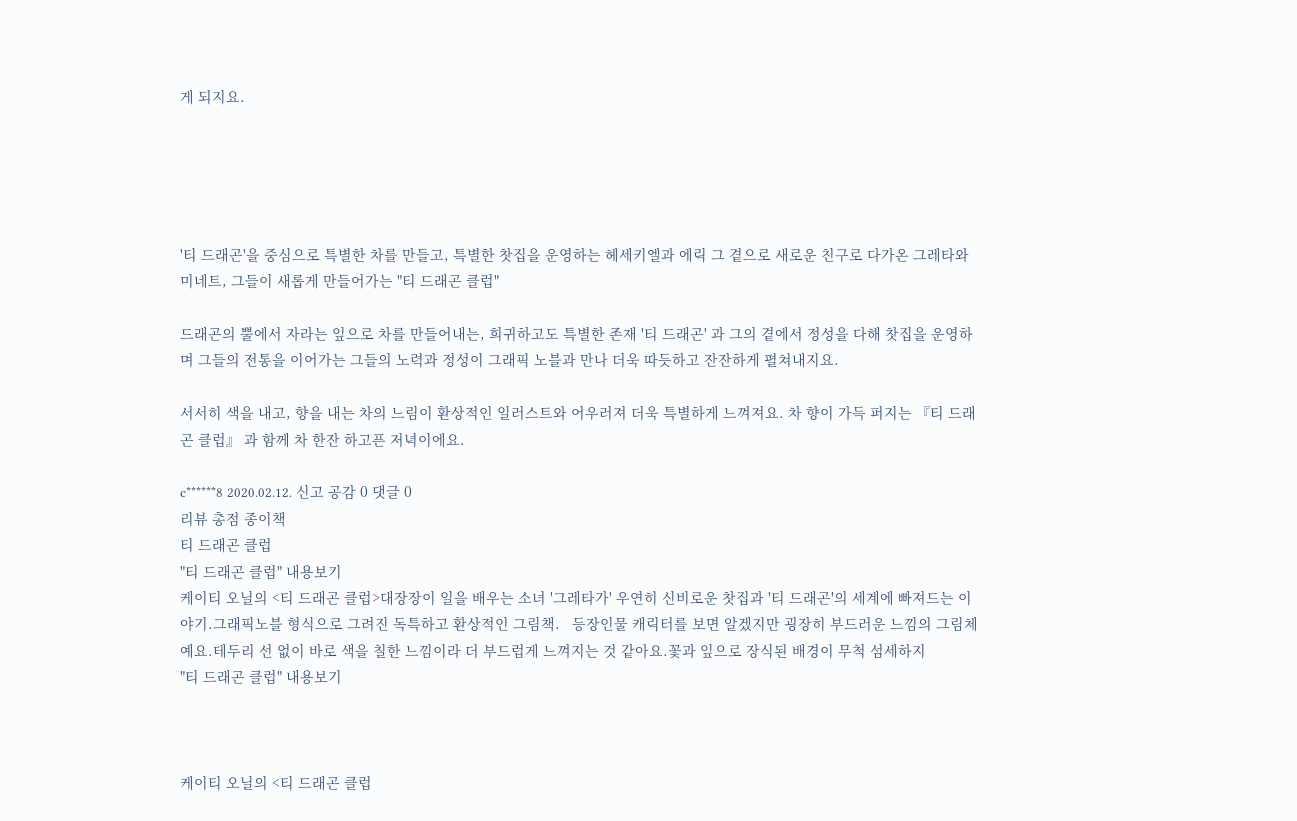게 되지요.





'티 드래곤'을 중심으로 특별한 차를 만들고, 특별한 찻집을 운영하는 헤세키엘과 에릭 그 곁으로 새로운 친구로 다가온 그레타와 미네트, 그들이 새롭게 만들어가는 "티 드래곤 클럽"

드래곤의 뿔에서 자라는 잎으로 차를 만들어내는, 희귀하고도 특별한 존재 '티 드래곤' 과 그의 곁에서 정성을 다해 찻집을 운영하며 그들의 전통을 이어가는 그들의 노력과 정성이 그래픽 노블과 만나 더욱 따듯하고 잔잔하게 펼쳐내지요.

서서히 색을 내고, 향을 내는 차의 느림이 환상적인 일러스트와 어우러져 더욱 특별하게 느껴져요. 차 향이 가득 퍼지는 『티 드래곤 클럽』 과 함께 차 한잔 하고픈 저녁이에요.

c******8 2020.02.12. 신고 공감 0 댓글 0
리뷰 총점 종이책
티 드래곤 클럽
"티 드래곤 클럽" 내용보기
케이티 오닐의 <티 드래곤 클럽>대장장이 일을 배우는 소녀 '그레타가' 우연히 신비로운 찻집과 '티 드래곤'의 세계에 빠져드는 이야기.그래픽노블 형식으로 그려진 독특하고 환상적인 그림책.   등장인물 캐릭터를 보면 알겠지만 굉장히 부드러운 느낌의 그림체예요.테두리 선 없이 바로 색을 칠한 느낌이라 더 부드럽게 느껴지는 것 같아요.꽃과 잎으로 장식된 배경이 무척 섬세하지
"티 드래곤 클럽" 내용보기



케이티 오닐의 <티 드래곤 클럽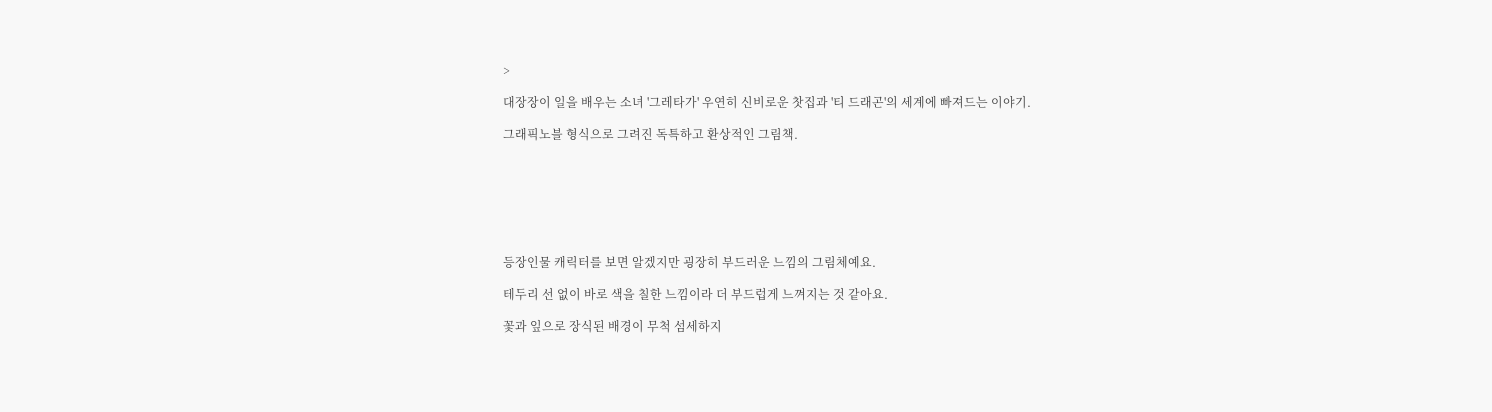>

대장장이 일을 배우는 소녀 '그레타가' 우연히 신비로운 찻집과 '티 드래곤'의 세계에 빠져드는 이야기.

그래픽노블 형식으로 그려진 독특하고 환상적인 그림책.







등장인물 캐릭터를 보면 알겠지만 굉장히 부드러운 느낌의 그림체예요.

테두리 선 없이 바로 색을 칠한 느낌이라 더 부드럽게 느껴지는 것 같아요.

꽃과 잎으로 장식된 배경이 무척 섬세하지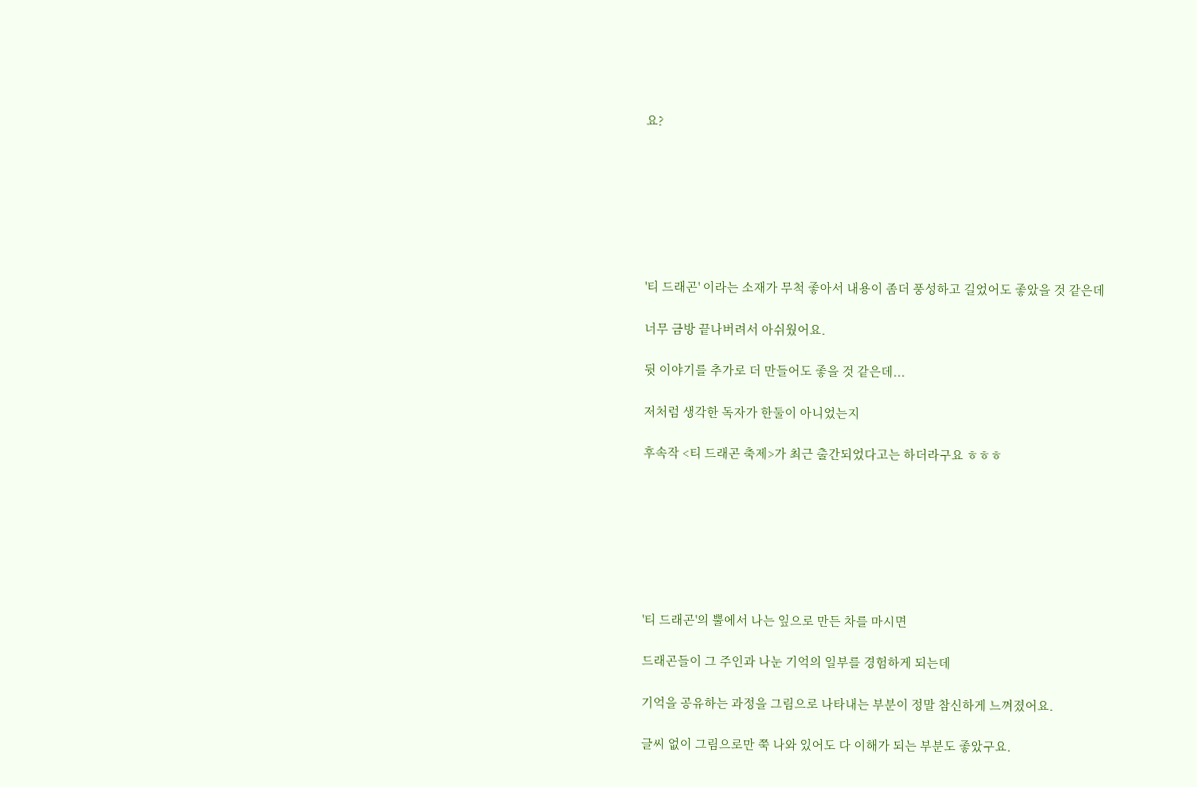요?







'티 드래곤' 이라는 소재가 무척 좋아서 내용이 좀더 풍성하고 길었어도 좋았을 것 같은데

너무 금방 끝나버려서 아쉬웠어요.

뒷 이야기를 추가로 더 만들어도 좋을 것 같은데...

저처럼 생각한 독자가 한둘이 아니었는지

후속작 <티 드래곤 축제>가 최근 출간되었다고는 하더라구요 ㅎㅎㅎ







'티 드래곤'의 뿔에서 나는 잎으로 만든 차를 마시면

드래곤들이 그 주인과 나눈 기억의 일부를 경험하게 되는데

기억을 공유하는 과정을 그림으로 나타내는 부분이 정말 참신하게 느껴졌어요.

글씨 없이 그림으로만 쭉 나와 있어도 다 이해가 되는 부분도 좋았구요.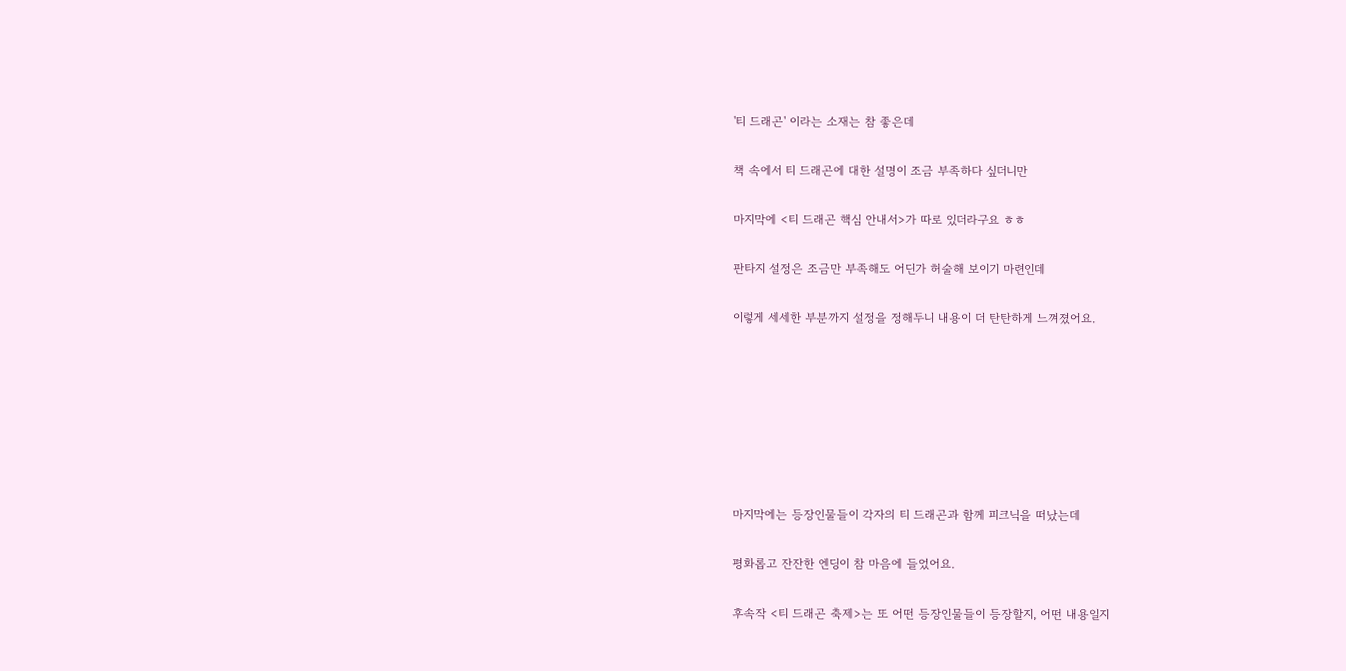'티 드래곤' 이라는 소재는 참 좋은데

책 속에서 티 드래곤에 대한 설명이 조금 부족하다 싶더니만

마지막에 <티 드래곤 핵심 안내서>가 따로 있더라구요 ㅎㅎ

판타지 설정은 조금만 부족해도 어딘가 허술해 보이기 마련인데

이렇게 세세한 부분까지 설정을 정해두니 내용이 더 탄탄하게 느껴졌어요.







마지막에는 등장인물들이 각자의 티 드래곤과 함께 피크닉을 떠났는데

평화롭고 잔잔한 엔딩이 참 마음에 들었어요.

후속작 <티 드래곤 축제>는 또 어떤 등장인물들이 등장할지, 어떤 내용일지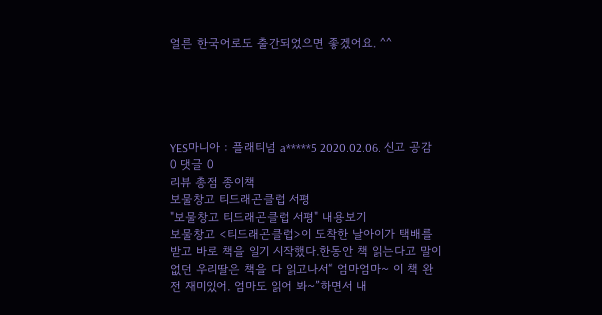얼른 한국어로도 출간되었으면 좋겠어요. ^^





YES마니아 : 플래티넘 a*****5 2020.02.06. 신고 공감 0 댓글 0
리뷰 총점 종이책
보물창고 티드래곤클럽 서평
"보물창고 티드래곤클럽 서평" 내용보기
보물창고 <티드래곤클럽>이 도착한 날아이가 택배를 받고 바로 책을 일기 시작했다.한동안 책 읽는다고 말이 없던 우리딸은 책을 다 읽고나서“ 엄마엄마~ 이 책 완전 재미있어. 엄마도 읽어 봐~”하면서 내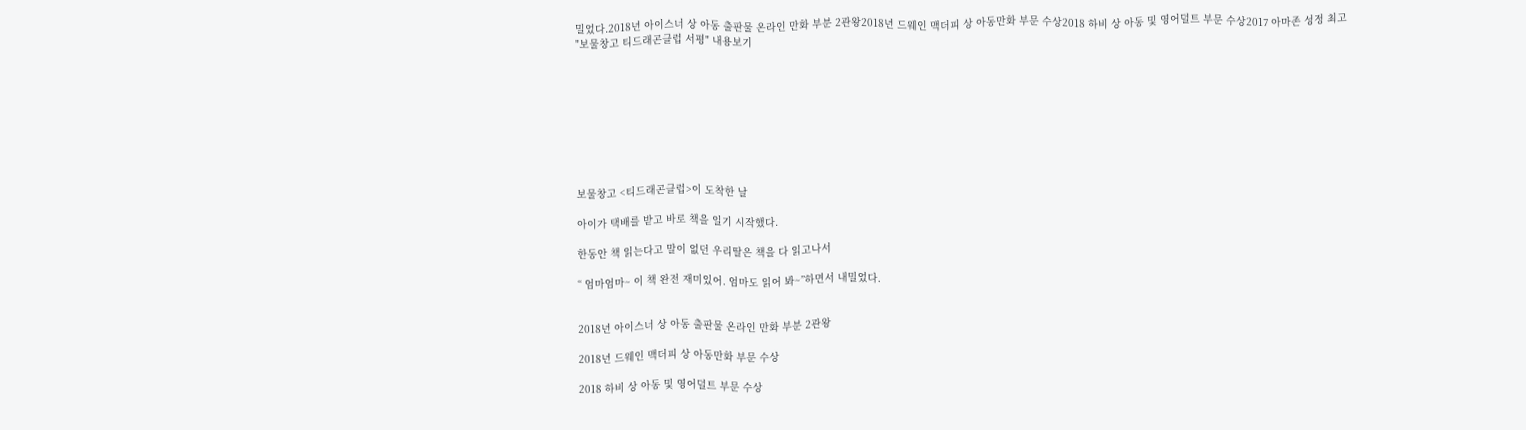밀었다.2018년 아이스너 상 아동 출판물 온라인 만화 부분 2관왕2018년 드웨인 맥더피 상 아동만화 부문 수상2018 하비 상 아동 및 영어덜트 부문 수상2017 아마존 성정 최고
"보물창고 티드래곤클럽 서평" 내용보기









보물창고 <티드래곤클럽>이 도착한 날

아이가 택배를 받고 바로 책을 일기 시작했다.

한동안 책 읽는다고 말이 없던 우리딸은 책을 다 읽고나서

“ 엄마엄마~ 이 책 완전 재미있어. 엄마도 읽어 봐~”하면서 내밀었다.


2018년 아이스너 상 아동 출판물 온라인 만화 부분 2관왕

2018년 드웨인 맥더피 상 아동만화 부문 수상

2018 하비 상 아동 및 영어덜트 부문 수상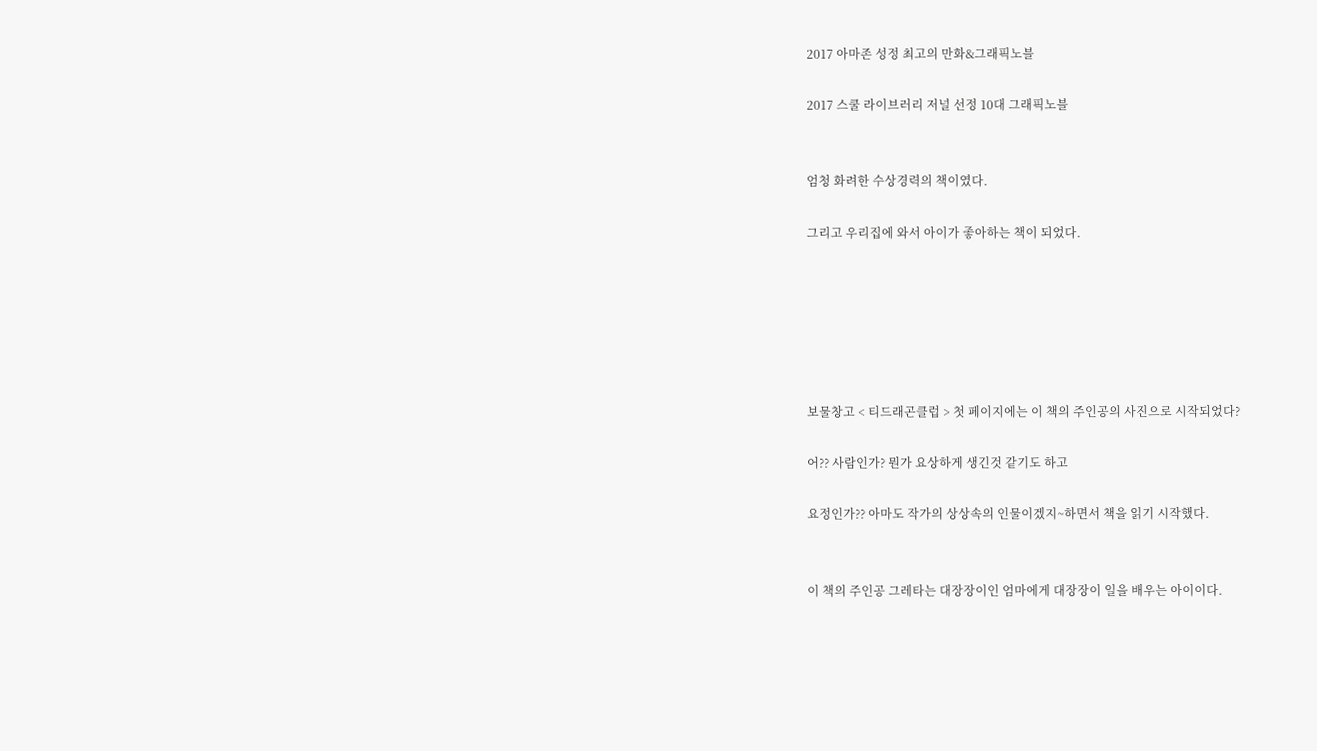2017 아마존 성정 최고의 만화&그래픽노블

2017 스쿨 라이브러리 저널 선정 10대 그래픽노블


엄청 화려한 수상경력의 책이였다.

그리고 우리집에 와서 아이가 좋아하는 책이 되었다.






보물창고 < 티드래곤클럽 > 첫 페이지에는 이 책의 주인공의 사진으로 시작되었다?

어?? 사람인가? 뭔가 요상하게 생긴것 같기도 하고

요정인가?? 아마도 작가의 상상속의 인물이겠지~하면서 책을 읽기 시작했다.


이 책의 주인공 그레타는 대장장이인 엄마에게 대장장이 일을 배우는 아이이다.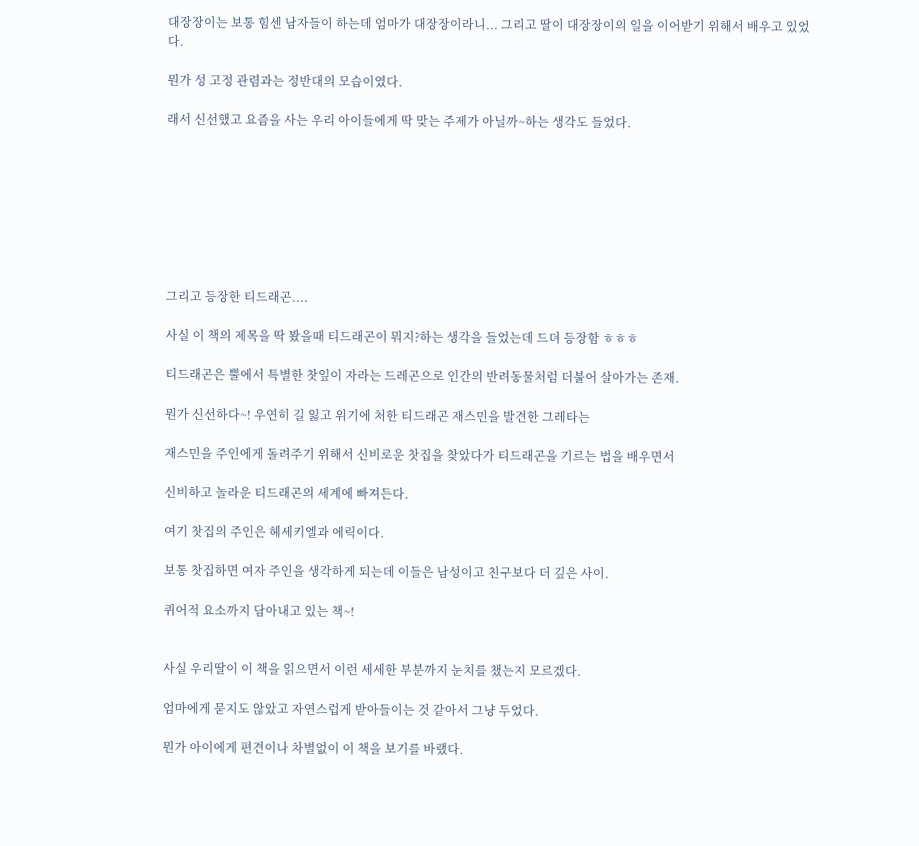대장장이는 보통 힘센 남자들이 하는데 엄마가 대장장이라니... 그리고 딸이 대장장이의 일을 이어받기 위해서 배우고 있었다.

뭔가 성 고정 관렴과는 정반대의 모습이였다.

래서 신선했고 요즘을 사는 우리 아이들에게 딱 맞는 주제가 아닐까~하는 생각도 들었다.








그리고 등장한 티드래곤....

사실 이 책의 제목을 딱 봤을때 티드래곤이 뭐지?하는 생각을 들었는데 드뎌 등장함 ㅎㅎㅎ

티드래곤은 뿔에서 특별한 찻잎이 자라는 드레곤으로 인간의 반려동물처럼 더불어 살아가는 존재.

뭔가 신선하다~! 우연히 길 잃고 위기에 처한 티드래곤 재스민을 발견한 그레타는

재스민을 주인에게 돌려주기 위해서 신비로운 찻집을 찾았다가 티드래곤을 기르는 법을 배우면서

신비하고 놀라운 티드래곤의 세계에 빠져든다.

여기 찻집의 주인은 헤세키엘과 에릭이다.

보통 찻집하면 여자 주인을 생각하게 되는데 이들은 남성이고 친구보다 더 깊은 사이.

퀴어적 요소까지 담아내고 있는 책~!


사실 우리딸이 이 책을 읽으면서 이런 세세한 부분까지 눈치를 챘는지 모르겠다.

엄마에게 묻지도 않았고 자연스럽게 받아들이는 것 같아서 그냥 두었다.

뭔가 아이에게 편견이나 차별없이 이 책을 보기를 바랬다.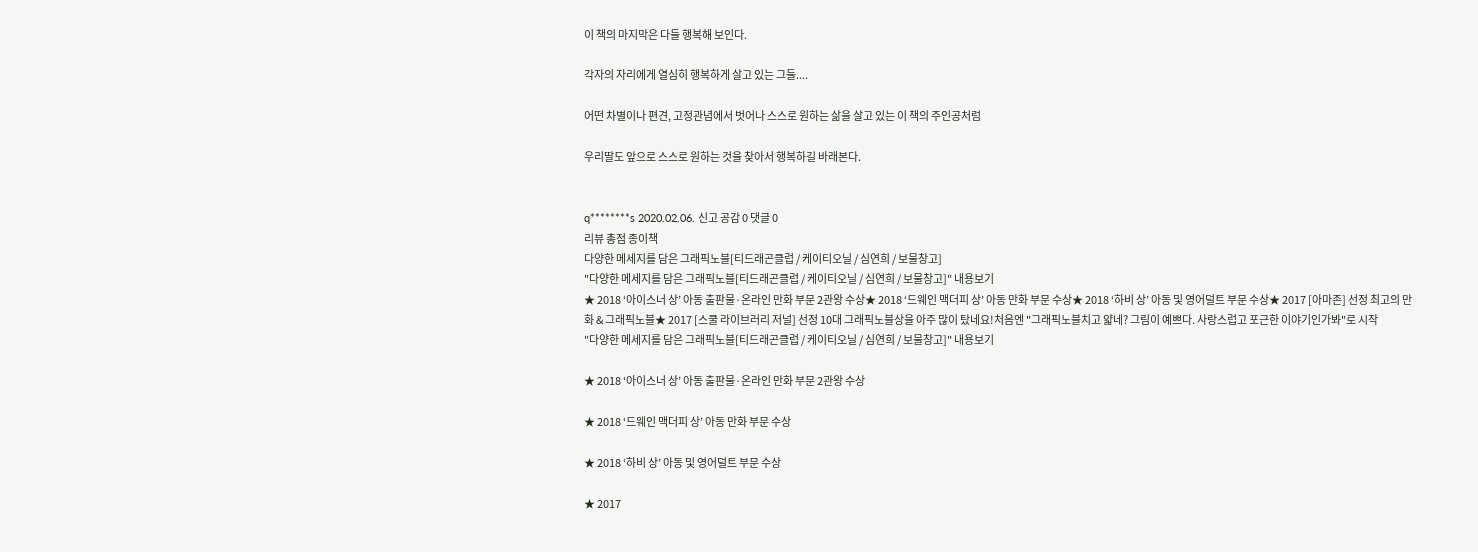이 책의 마지막은 다들 행복해 보인다.

각자의 자리에게 열심히 행복하게 살고 있는 그들....

어떤 차별이나 편견, 고정관념에서 벗어나 스스로 원하는 삶을 살고 있는 이 책의 주인공처럼

우리딸도 앞으로 스스로 원하는 것을 찾아서 행복하길 바래본다.


q********s 2020.02.06. 신고 공감 0 댓글 0
리뷰 총점 종이책
다양한 메세지를 담은 그래픽노블[티드래곤클럽 / 케이티오닐 / 심연희 / 보물창고]
"다양한 메세지를 담은 그래픽노블[티드래곤클럽 / 케이티오닐 / 심연희 / 보물창고]" 내용보기
★ 2018 ‘아이스너 상’ 아동 출판물·온라인 만화 부문 2관왕 수상★ 2018 ‘드웨인 맥더피 상’ 아동 만화 부문 수상★ 2018 ‘하비 상’ 아동 및 영어덜트 부문 수상★ 2017 [아마존] 선정 최고의 만화 & 그래픽노블★ 2017 [스쿨 라이브러리 저널] 선정 10대 그래픽노블상을 아주 많이 탔네요!처음엔 "그래픽노블치고 얇네? 그림이 예쁘다. 사랑스럽고 포근한 이야기인가봐"로 시작
"다양한 메세지를 담은 그래픽노블[티드래곤클럽 / 케이티오닐 / 심연희 / 보물창고]" 내용보기

★ 2018 ‘아이스너 상’ 아동 출판물·온라인 만화 부문 2관왕 수상

★ 2018 ‘드웨인 맥더피 상’ 아동 만화 부문 수상

★ 2018 ‘하비 상’ 아동 및 영어덜트 부문 수상

★ 2017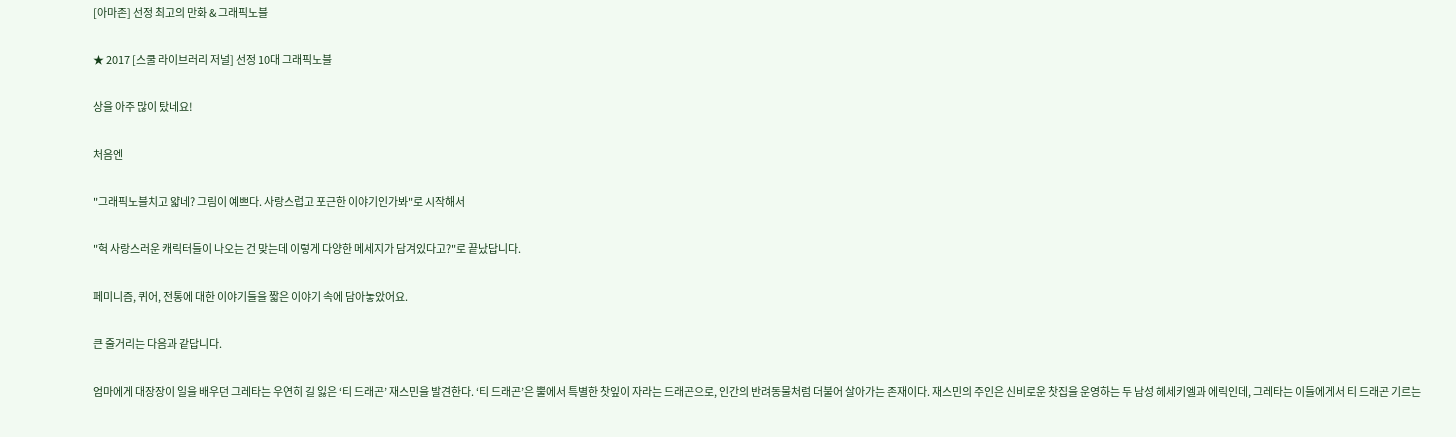[아마존] 선정 최고의 만화 & 그래픽노블

★ 2017 [스쿨 라이브러리 저널] 선정 10대 그래픽노블

상을 아주 많이 탔네요!

처음엔

"그래픽노블치고 얇네? 그림이 예쁘다. 사랑스럽고 포근한 이야기인가봐"로 시작해서

"헉 사랑스러운 캐릭터들이 나오는 건 맞는데 이렇게 다양한 메세지가 담겨있다고?"로 끝났답니다.

페미니즘, 퀴어, 전통에 대한 이야기들을 짧은 이야기 속에 담아놓았어요.

큰 줄거리는 다음과 같답니다.

엄마에게 대장장이 일을 배우던 그레타는 우연히 길 잃은 ‘티 드래곤’ 재스민을 발견한다. ‘티 드래곤’은 뿔에서 특별한 찻잎이 자라는 드래곤으로, 인간의 반려동물처럼 더불어 살아가는 존재이다. 재스민의 주인은 신비로운 찻집을 운영하는 두 남성 헤세키엘과 에릭인데, 그레타는 이들에게서 티 드래곤 기르는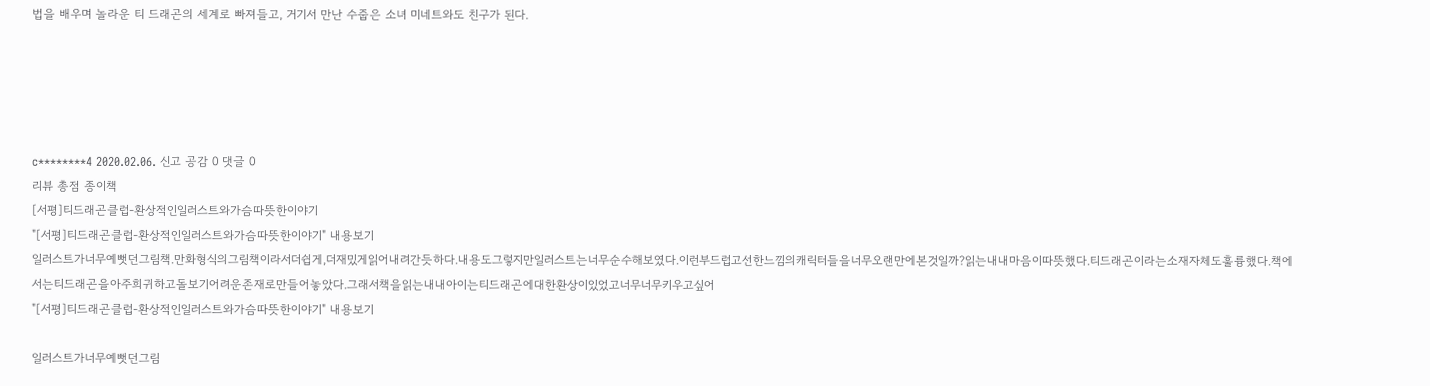법을 배우며 놀라운 티 드래곤의 세계로 빠져들고, 거기서 만난 수줍은 소녀 미네트와도 친구가 된다.





c********4 2020.02.06. 신고 공감 0 댓글 0
리뷰 총점 종이책
[서평]티드래곤클럽-환상적인일러스트와가슴따뜻한이야기
"[서평]티드래곤클럽-환상적인일러스트와가슴따뜻한이야기" 내용보기
일러스트가너무예뻣던그림책.만화형식의그림책이라서더쉽게,더재밌게읽어내려간듯하다.내용도그렇지만일러스트는너무순수해보였다.이런부드럽고선한느낌의캐릭터들을너무오랜만에본것일까?읽는내내마음이따뜻했다.티드래곤이라는소재자체도훌륭했다.책에서는티드래곤을아주희귀하고돌보기어려운존재로만들어놓았다.그래서책을읽는내내아이는티드래곤에대한환상이있었고너무너무키우고싶어
"[서평]티드래곤클럽-환상적인일러스트와가슴따뜻한이야기" 내용보기

일러스트가너무예뻣던그림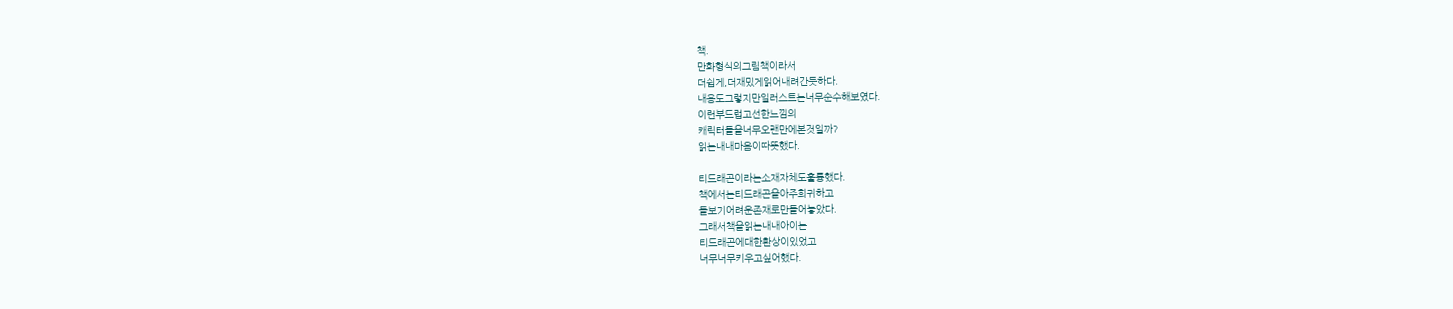책.
만화형식의그림책이라서
더쉽게,더재밌게읽어내려간듯하다.
내용도그렇지만일러스트는너무순수해보였다.
이런부드럽고선한느낌의
캐릭터들을너무오랜만에본것일까?
읽는내내마음이따뜻했다.

티드래곤이라는소재자체도훌륭했다.
책에서는티드래곤을아주희귀하고
돌보기어려운존재로만들어놓았다.
그래서책을읽는내내아이는
티드래곤에대한환상이있었고
너무너무키우고싶어했다.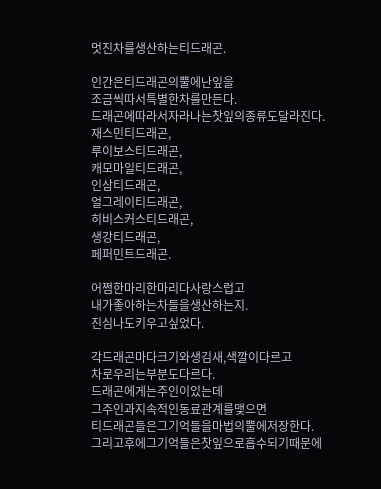멋진차를생산하는티드래곤.

인간은티드래곤의뿔에난잎을
조금씩따서특별한차를만든다.
드래곤에따라서자라나는찻잎의종류도달라진다.
재스민티드래곤,
루이보스티드래곤,
캐모마일티드래곤,
인삼티드래곤,
얼그레이티드래곤,
히비스커스티드래곤,
생강티드래곤,
페퍼민트드래곤.

어쩜한마리한마리다사랑스럽고
내가좋아하는차들을생산하는지.
진심나도키우고싶었다.

각드래곤마다크기와생김새,색깔이다르고
차로우리는부분도다르다.
드래곤에게는주인이있는데
그주인과지속적인동료관계를맺으면
티드래곤들은그기억들을마법의뿔에저장한다.
그리고후에그기억들은찻잎으로흡수되기때문에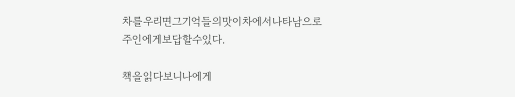차를우리면그기억들의맛이차에서나타남으로
주인에게보답할수있다.

책을읽다보니나에게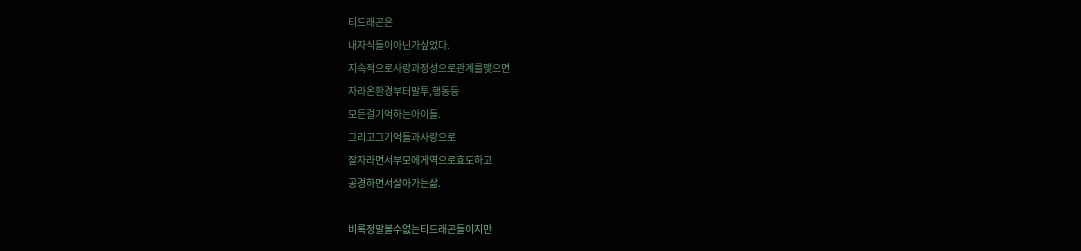티드래곤은
내자식들이아닌가싶었다.
지속적으로사랑과정성으로관계를맺으면
자라온환경부터말투,행동등
모든걸기억하는아이들.
그리고그기억들과사랑으로
잘자라면서부모에게역으로효도하고
공경하면서살아가는삶.

비록정말볼수없는티드래곤들이지만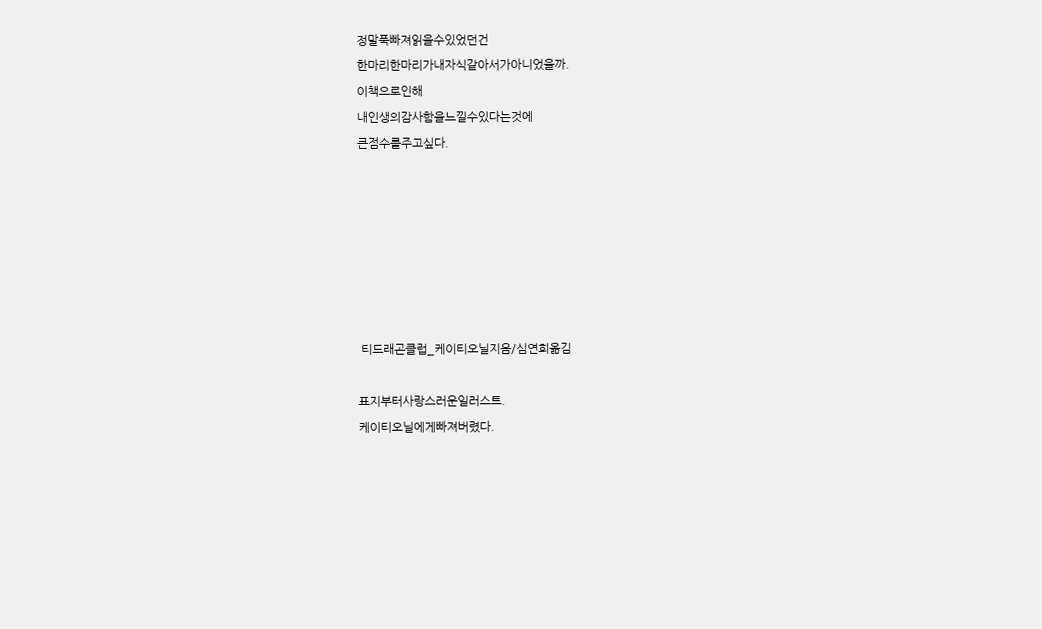정말푹빠져읽을수있었던건
한마리한마리가내자식같아서가아니었을까.
이책으로인해
내인생의감사함을느낄수있다는것에
큰점수를주고싶다.







 티드래곤클럽_케이티오닐지음/심연희옮김

표지부터사랑스러운일러스트.
케이티오닐에게빠져버렸다.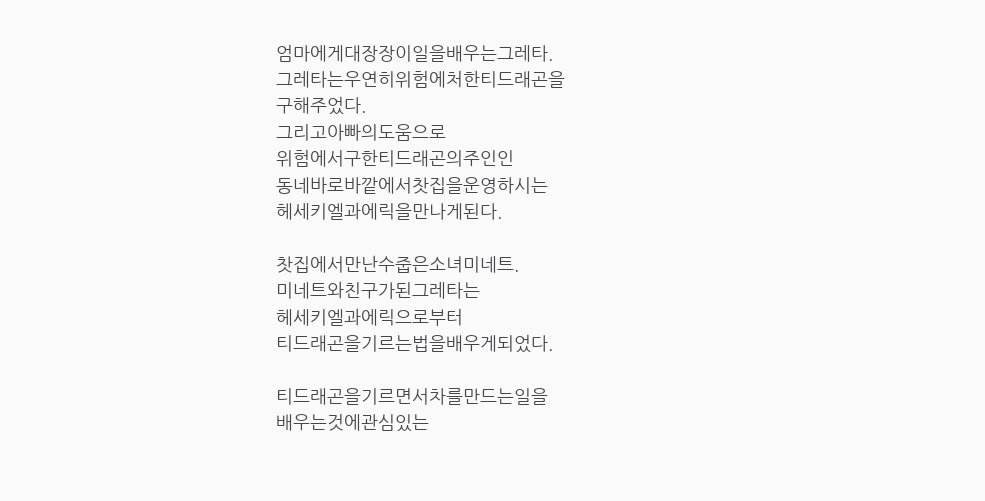엄마에게대장장이일을배우는그레타.
그레타는우연히위험에처한티드래곤을
구해주었다.
그리고아빠의도움으로
위험에서구한티드래곤의주인인
동네바로바깥에서찻집을운영하시는
헤세키엘과에릭을만나게된다.

찻집에서만난수줍은소녀미네트.
미네트와친구가된그레타는
헤세키엘과에릭으로부터
티드래곤을기르는법을배우게되었다.

티드래곤을기르면서차를만드는일을
배우는것에관심있는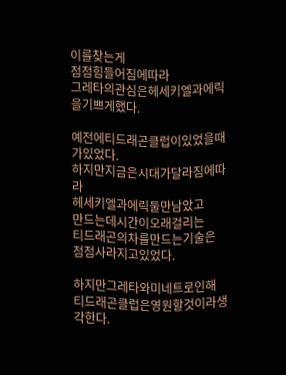이를찾는게
점점힘들어짐에따라
그레타의관심은헤세키엘과에릭을기쁘게했다.

예전에티드래곤클럽이있었을때가있었다.
하지만지금은시대가달라짐에따라
헤세키엘과에릭둘만남았고
만드는데시간이오래걸리는
티드래곤의차를만드는기술은
점점사라지고있었다.

하지만그레타와미네트로인해
티드래곤클럽은영원할것이라생각한다.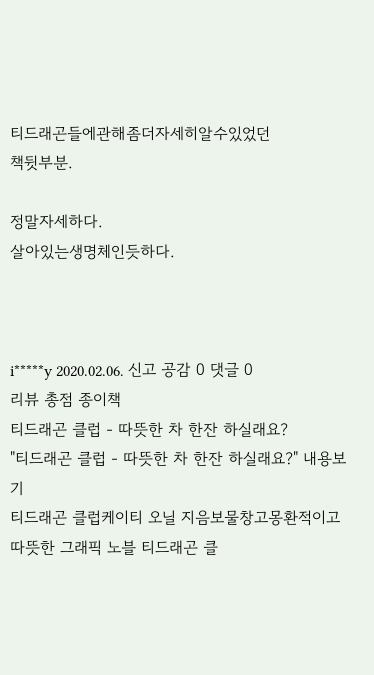티드래곤들에관해좀더자세히알수있었던
책뒷부분.

정말자세하다.
살아있는생명체인듯하다.



i*****y 2020.02.06. 신고 공감 0 댓글 0
리뷰 총점 종이책
티드래곤 클럽 - 따뜻한 차 한잔 하실래요?
"티드래곤 클럽 - 따뜻한 차 한잔 하실래요?" 내용보기
티드래곤 클럽케이티 오닐 지음보물창고몽환적이고 따뜻한 그래픽 노블 티드래곤 클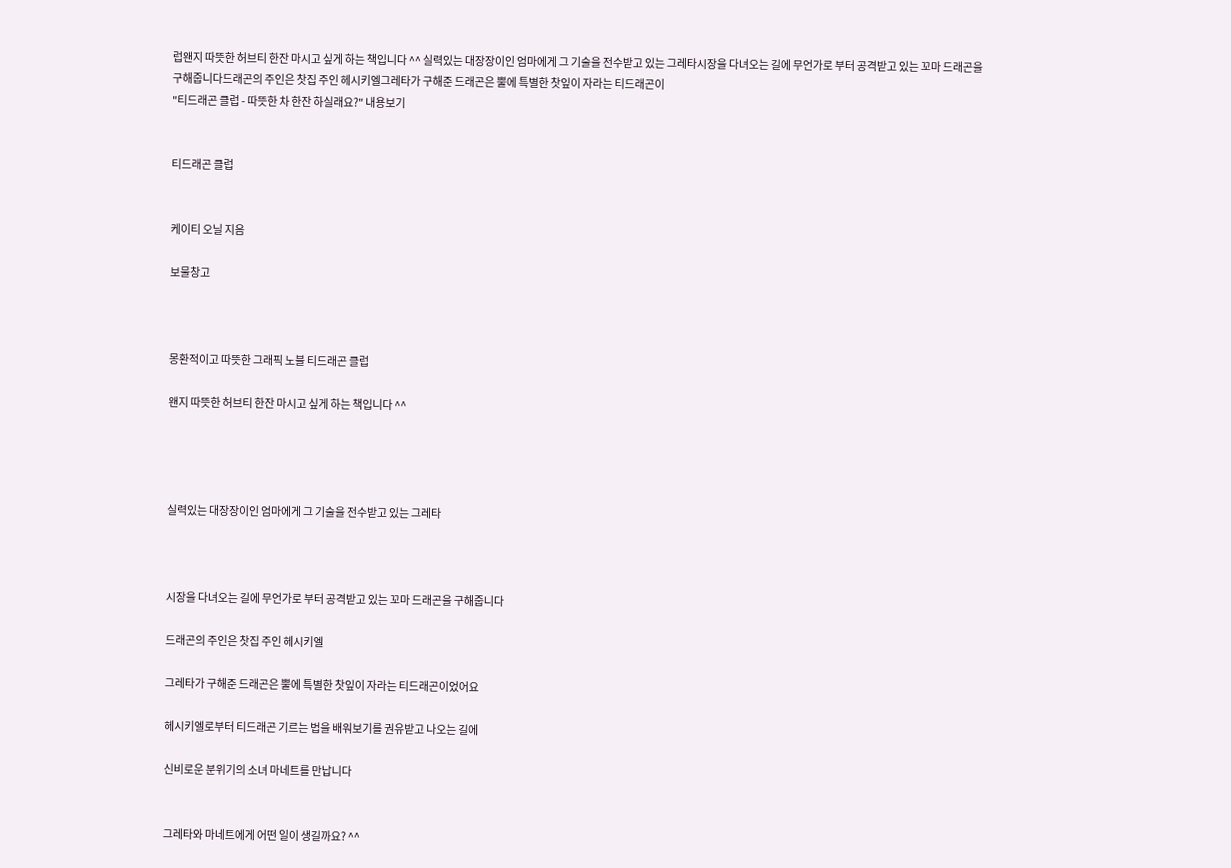럽왠지 따뜻한 허브티 한잔 마시고 싶게 하는 책입니다 ^^ 실력있는 대장장이인 엄마에게 그 기술을 전수받고 있는 그레타시장을 다녀오는 길에 무언가로 부터 공격받고 있는 꼬마 드래곤을 구해줍니다드래곤의 주인은 찻집 주인 헤시키엘그레타가 구해준 드래곤은 뿔에 특별한 찻잎이 자라는 티드래곤이
"티드래곤 클럽 - 따뜻한 차 한잔 하실래요?" 내용보기


티드래곤 클럽


케이티 오닐 지음

보물창고



몽환적이고 따뜻한 그래픽 노블 티드래곤 클럽

왠지 따뜻한 허브티 한잔 마시고 싶게 하는 책입니다 ^^




실력있는 대장장이인 엄마에게 그 기술을 전수받고 있는 그레타



시장을 다녀오는 길에 무언가로 부터 공격받고 있는 꼬마 드래곤을 구해줍니다

드래곤의 주인은 찻집 주인 헤시키엘

그레타가 구해준 드래곤은 뿔에 특별한 찻잎이 자라는 티드래곤이었어요

헤시키엘로부터 티드래곤 기르는 법을 배워보기를 권유받고 나오는 길에

신비로운 분위기의 소녀 마네트를 만납니다


그레타와 마네트에게 어떤 일이 생길까요? ^^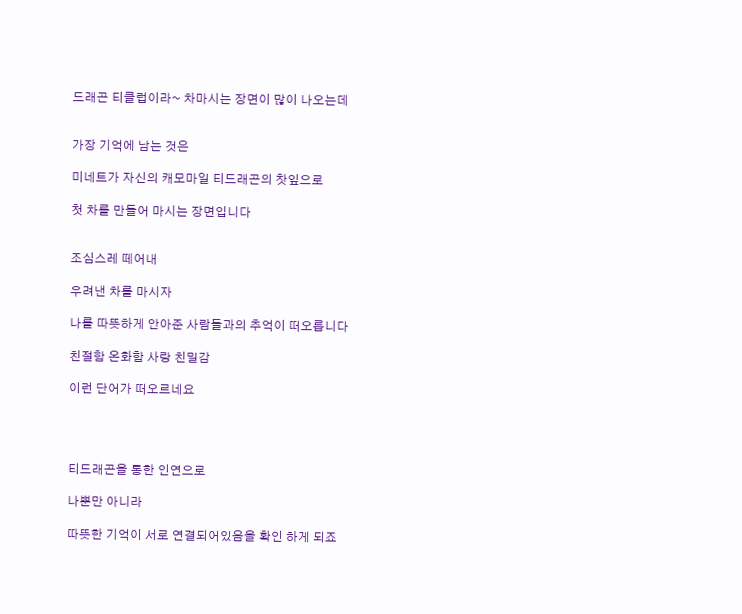드래곤 티클럽이라~ 차마시는 장면이 많이 나오는데


가장 기억에 남는 것은

미네트가 자신의 캐모마일 티드래곤의 찻잎으로

첫 차를 만들어 마시는 장면입니다


조심스레 떼어내

우려낸 차를 마시자

나를 따뜻하게 안아준 사람들과의 추억이 떠오릅니다

친절함 온화함 사랑 친밀감

이런 단어가 떠오르네요




티드래곤을 통한 인연으로

나뿐만 아니라

따뜻한 기억이 서로 연결되어있음을 확인 하게 되죠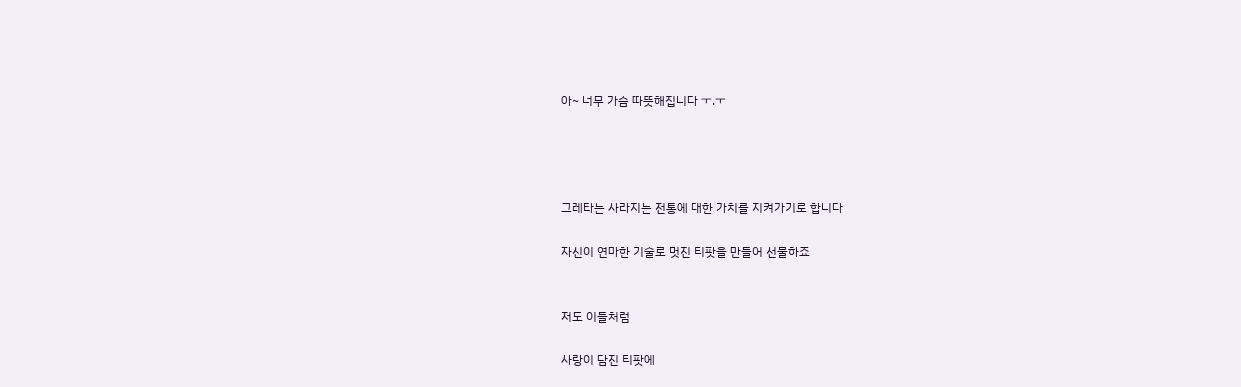아~ 너무 가슴 따뜻해집니다 ㅜ.ㅜ




그레타는 사라지는 전통에 대한 가치를 지켜가기로 합니다

자신이 연마한 기술로 멋진 티팟을 만들어 선물하죠


저도 이들처럼

사랑이 담진 티팟에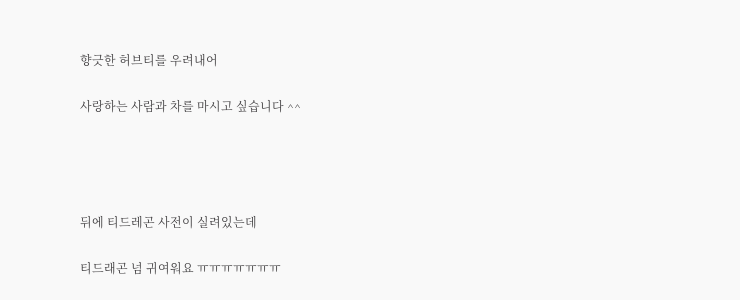향긋한 허브티를 우려내어

사랑하는 사람과 차를 마시고 싶습니다 ^^




뒤에 티드레곤 사전이 실려있는데

티드래곤 넘 귀여워요 ㅠㅠㅠㅠㅠㅠㅠ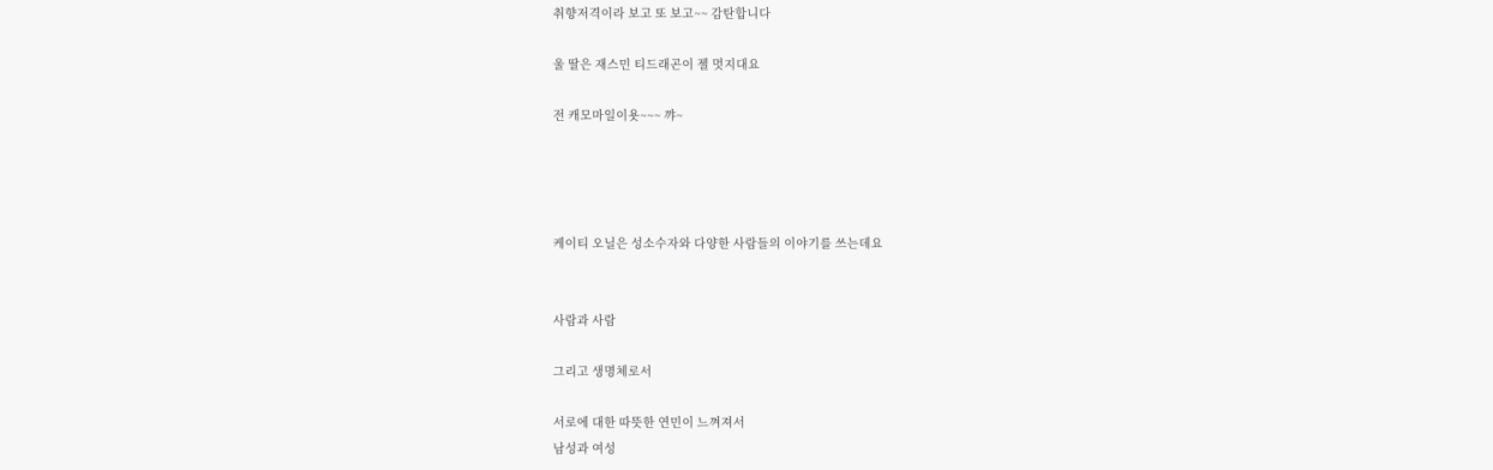취향저격이라 보고 또 보고~~ 감탄합니다

울 딸은 재스민 티드래곤이 젤 멋지대요

전 캐모마일이욧~~~ 꺄~




케이티 오닐은 성소수자와 다양한 사람들의 이야기를 쓰는데요


사람과 사람

그리고 생명체로서

서로에 대한 따뜻한 연민이 느껴져서
남성과 여성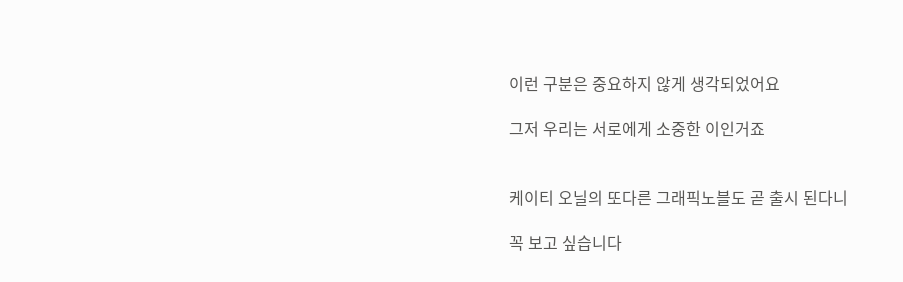이런 구분은 중요하지 않게 생각되었어요

그저 우리는 서로에게 소중한 이인거죠


케이티 오닐의 또다른 그래픽노블도 곧 출시 된다니

꼭 보고 싶습니다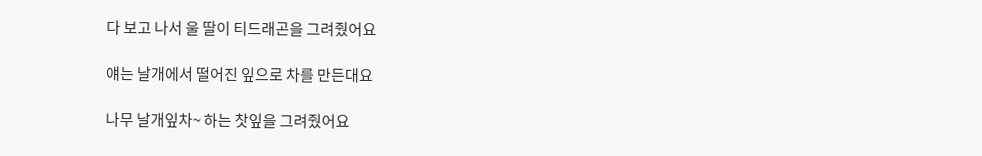다 보고 나서 울 딸이 티드래곤을 그려줬어요

얘는 날개에서 떨어진 잎으로 차를 만든대요

나무 날개잎차~ 하는 찻잎을 그려줬어요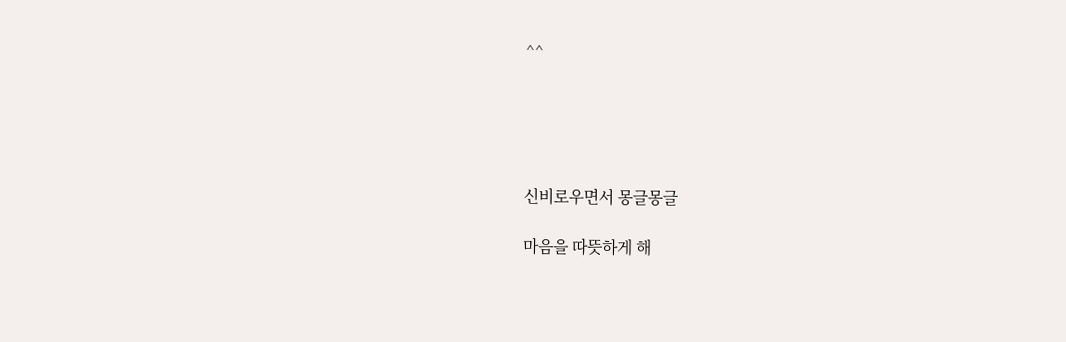^^





신비로우면서 몽글몽글

마음을 따뜻하게 해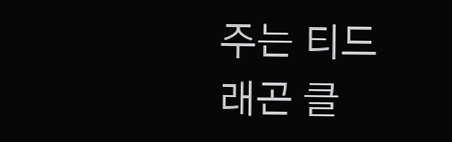주는 티드래곤 클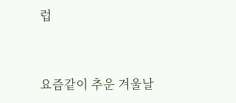럽


요즘같이 추운 겨울날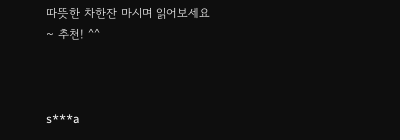따뜻한 차한잔 마시며 읽어보세요~ 추천! ^^



s***a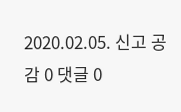2020.02.05. 신고 공감 0 댓글 0